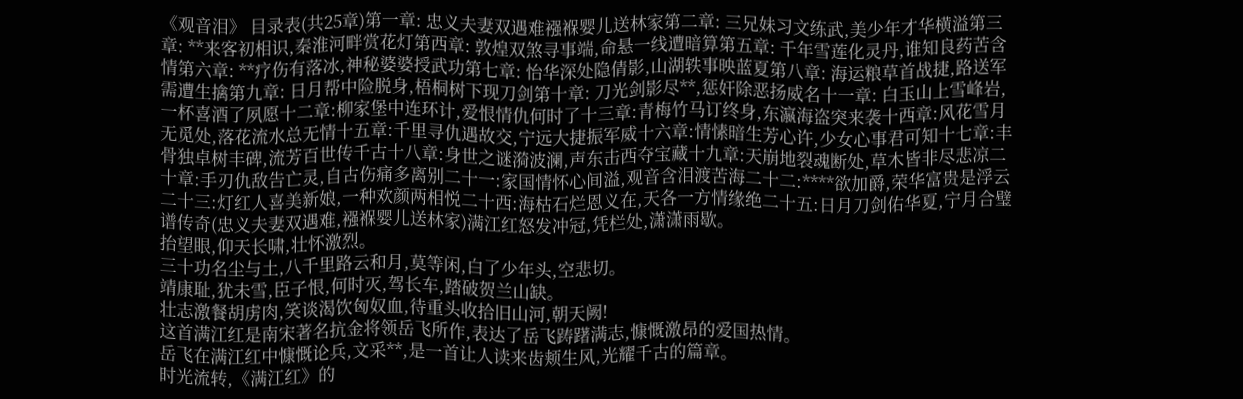《观音泪》 目录表(共25章)第一章: 忠义夫妻双遇难襁褓婴儿送林家第二章: 三兄妹习文练武,美少年才华横溢第三章: **来客初相识,秦淮河畔赏花灯第西章: 敦煌双煞寻事端,命悬一线遭暗算第五章: 千年雪莲化灵丹,谁知良药苦含情第六章: **疗伤有落冰,神秘婆婆授武功第七章: 怡华深处隐倩影,山湖轶事映蓝夏第八章: 海运粮草首战捷,路送军需遭生擒第九章: 日月帮中险脱身,梧桐树下现刀剑第十章: 刀光剑影尽**,惩奸除恶扬威名十一章: 白玉山上雪峰岩,一杯喜酒了夙愿十二章:柳家堡中连环计,爱恨情仇何时了十三章:青梅竹马订终身,东瀛海盗突来袭十西章:风花雪月无觅处,落花流水总无情十五章:千里寻仇遇故交,宁远大捷振军威十六章:情愫暗生芳心许,少女心事君可知十七章:丰骨独卓树丰碑,流芳百世传千古十八章:身世之谜漪波澜,声东击西夺宝藏十九章:天崩地裂魂断处,草木皆非尽悲凉二十章:手刃仇敌告亡灵,自古伤痛多离别二十一:家国情怀心间溢,观音含泪渡苦海二十二:****欲加爵,荣华富贵是浮云二十三:灯红人喜美新娘,一种欢颜两相悦二十西:海枯石烂恩义在,天各一方情缘绝二十五:日月刀剑佑华夏,宁月合璧谱传奇(忠义夫妻双遇难,襁褓婴儿送林家)满江红怒发冲冠,凭栏处,潇潇雨歇。
抬望眼,仰天长啸,壮怀激烈。
三十功名尘与土,八千里路云和月,莫等闲,白了少年头,空悲切。
靖康耻,犹未雪,臣子恨,何时灭,驾长车,踏破贺兰山缺。
壮志激餐胡虏肉,笑谈渴饮匈奴血,待重头收拾旧山河,朝天阙!
这首满江红是南宋著名抗金将领岳飞所作,表达了岳飞踌躇满志,慷慨激昂的爱国热情。
岳飞在满江红中慷慨论兵,文采**,是一首让人读来齿颊生风,光耀千古的篇章。
时光流转,《满江红》的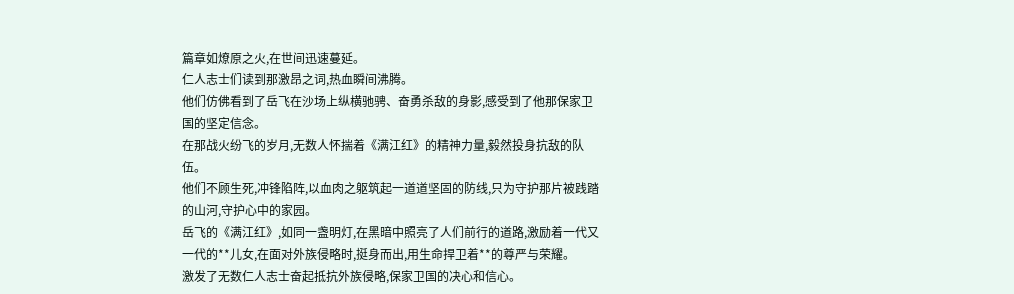篇章如燎原之火,在世间迅速蔓延。
仁人志士们读到那激昂之词,热血瞬间沸腾。
他们仿佛看到了岳飞在沙场上纵横驰骋、奋勇杀敌的身影,感受到了他那保家卫国的坚定信念。
在那战火纷飞的岁月,无数人怀揣着《满江红》的精神力量,毅然投身抗敌的队伍。
他们不顾生死,冲锋陷阵,以血肉之躯筑起一道道坚固的防线,只为守护那片被践踏的山河,守护心中的家园。
岳飞的《满江红》,如同一盏明灯,在黑暗中照亮了人们前行的道路,激励着一代又一代的**儿女,在面对外族侵略时,挺身而出,用生命捍卫着**的尊严与荣耀。
激发了无数仁人志士奋起抵抗外族侵略,保家卫国的决心和信心。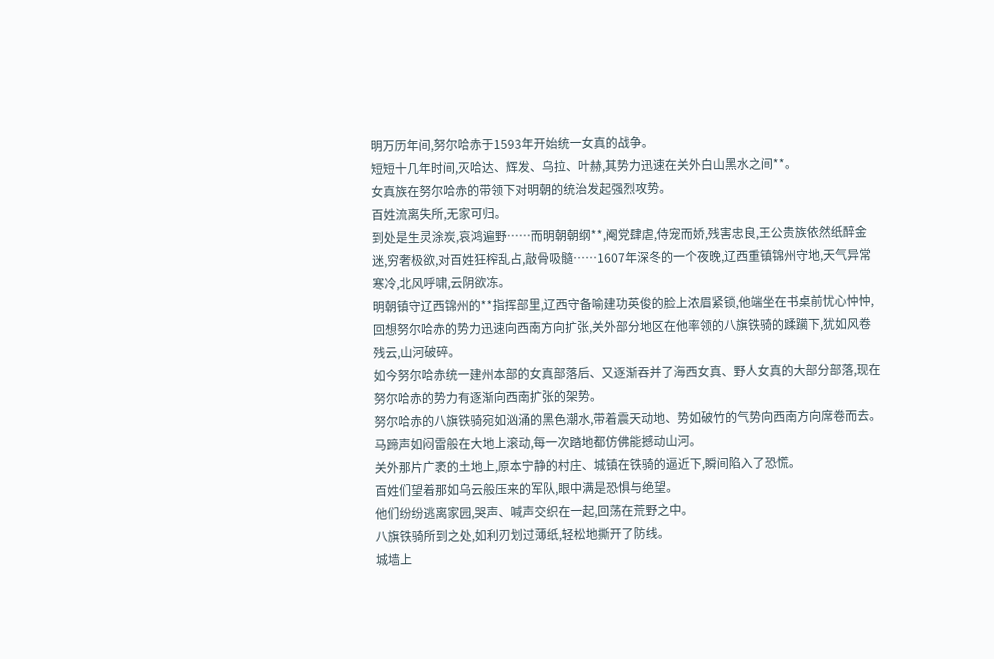明万历年间,努尔哈赤于1593年开始统一女真的战争。
短短十几年时间,灭哈达、辉发、乌拉、叶赫,其势力迅速在关外白山黑水之间**。
女真族在努尔哈赤的带领下对明朝的统治发起强烈攻势。
百姓流离失所,无家可归。
到处是生灵涂炭,哀鸿遍野……而明朝朝纲**,阉党肆虐,侍宠而娇,残害忠良,王公贵族依然纸醉金迷,穷奢极欲,对百姓狂榨乱占,敲骨吸髓……1607年深冬的一个夜晚,辽西重镇锦州守地,天气异常寒冷,北风呼啸,云阴欲冻。
明朝镇守辽西锦州的**指挥部里,辽西守备喻建功英俊的脸上浓眉紧锁,他端坐在书桌前忧心忡忡,回想努尔哈赤的势力迅速向西南方向扩张,关外部分地区在他率领的八旗铁骑的蹂躏下,犹如风卷残云,山河破碎。
如今努尔哈赤统一建州本部的女真部落后、又逐渐吞并了海西女真、野人女真的大部分部落,现在努尔哈赤的势力有逐渐向西南扩张的架势。
努尔哈赤的八旗铁骑宛如汹涌的黑色潮水,带着震天动地、势如破竹的气势向西南方向席卷而去。
马蹄声如闷雷般在大地上滚动,每一次踏地都仿佛能撼动山河。
关外那片广袤的土地上,原本宁静的村庄、城镇在铁骑的逼近下,瞬间陷入了恐慌。
百姓们望着那如乌云般压来的军队,眼中满是恐惧与绝望。
他们纷纷逃离家园,哭声、喊声交织在一起,回荡在荒野之中。
八旗铁骑所到之处,如利刃划过薄纸,轻松地撕开了防线。
城墙上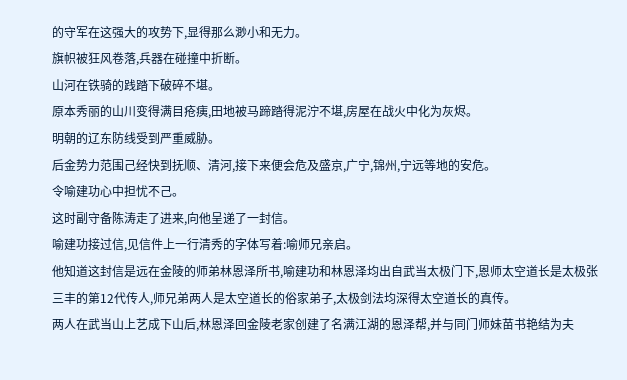的守军在这强大的攻势下,显得那么渺小和无力。
旗帜被狂风卷落,兵器在碰撞中折断。
山河在铁骑的践踏下破碎不堪。
原本秀丽的山川变得满目疮痍,田地被马蹄踏得泥泞不堪,房屋在战火中化为灰烬。
明朝的辽东防线受到严重威胁。
后金势力范围己经快到抚顺、清河,接下来便会危及盛京,广宁,锦州,宁远等地的安危。
令喻建功心中担忧不己。
这时副守备陈涛走了进来,向他呈递了一封信。
喻建功接过信,见信件上一行清秀的字体写着:喻师兄亲启。
他知道这封信是远在金陵的师弟林恩泽所书,喻建功和林恩泽均出自武当太极门下,恩师太空道长是太极张三丰的第12代传人,师兄弟两人是太空道长的俗家弟子,太极剑法均深得太空道长的真传。
两人在武当山上艺成下山后,林恩泽回金陵老家创建了名满江湖的恩泽帮,并与同门师妹苗书艳结为夫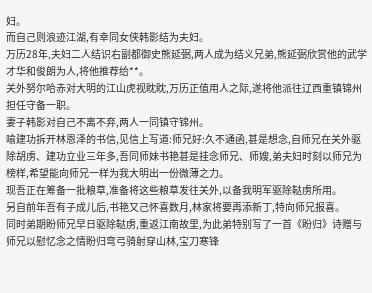妇。
而自己则浪迹江湖,有幸同女侠韩影结为夫妇。
万历28年,夫妇二人结识右副都御史熊延弼,两人成为结义兄弟,熊延弼欣赏他的武学才华和俊朗为人,将他推荐给**。
关外努尔哈赤对大明的江山虎视眈眈,万历正值用人之际,遂将他派往辽西重镇锦州担任守备一职。
妻子韩影对自己不离不弃,两人一同镇守锦州。
喻建功拆开林恩泽的书信,见信上写道:师兄好:久不通函,甚是想念,自师兄在关外驱除胡虏、建功立业三年多,吾同师妹书艳甚是挂念师兄、师嫂,弟夫妇时刻以师兄为榜样,希望能向师兄一样为我大明出一份微薄之力。
现吾正在筹备一批粮草,准备将这些粮草发往关外,以备我明军驱除鞑虏所用。
另自前年吾有子成儿后,书艳又己怀喜数月,林家将要再添新丁,特向师兄报喜。
同时弟期盼师兄早日驱除鞑虏,重返江南故里,为此弟特别写了一首《盼归》诗赠与师兄以慰忆念之情盼归弯弓骑射穿山林,宝刀寒锋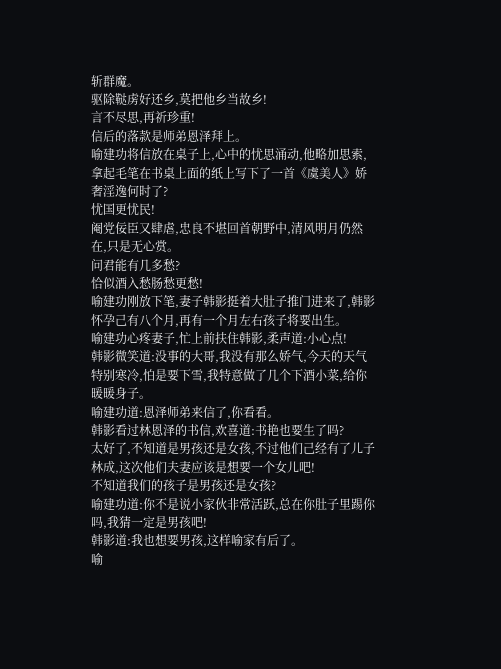斩群魔。
驱除鞑虏好还乡,莫把他乡当故乡!
言不尽思,再祈珍重!
信后的落款是师弟恩泽拜上。
喻建功将信放在桌子上,心中的忧思涌动,他略加思索,拿起毛笔在书桌上面的纸上写下了一首《虞美人》娇奢淫逸何时了?
忧国更忧民!
阉党佞臣又肆虐,忠良不堪回首朝野中,清风明月仍然在,只是无心赏。
问君能有几多愁?
恰似酒入愁肠愁更愁!
喻建功刚放下笔,妻子韩影挺着大肚子推门进来了,韩影怀孕己有八个月,再有一个月左右孩子将要出生。
喻建功心疼妻子,忙上前扶住韩影,柔声道:小心点!
韩影微笑道:没事的大哥,我没有那么娇气,今天的天气特别寒冷,怕是要下雪,我特意做了几个下酒小菜,给你暖暖身子。
喻建功道:恩泽师弟来信了,你看看。
韩影看过林恩泽的书信,欢喜道:书艳也要生了吗?
太好了,不知道是男孩还是女孩,不过他们己经有了儿子林成,这次他们夫妻应该是想要一个女儿吧!
不知道我们的孩子是男孩还是女孩?
喻建功道:你不是说小家伙非常活跃,总在你肚子里踢你吗,我猜一定是男孩吧!
韩影道:我也想要男孩,这样喻家有后了。
喻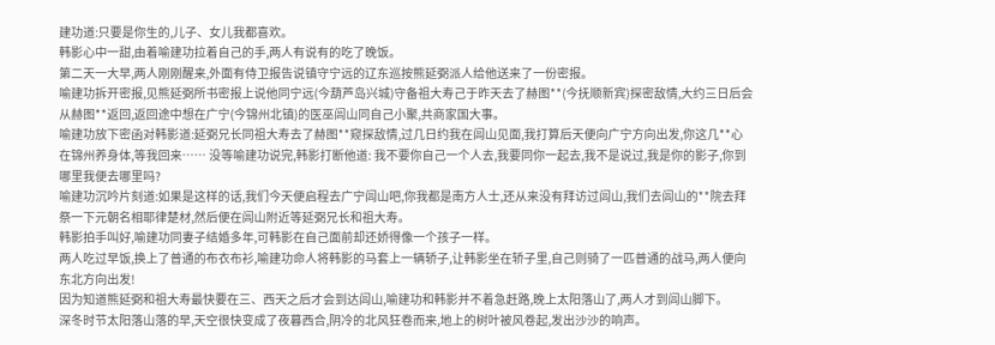建功道:只要是你生的,儿子、女儿我都喜欢。
韩影心中一甜,由着喻建功拉着自己的手,两人有说有的吃了晚饭。
第二天一大早,两人刚刚醒来,外面有侍卫报告说镇守宁远的辽东巡按熊延弼派人给他送来了一份密报。
喻建功拆开密报,见熊延弼所书密报上说他同宁远(今葫芦岛兴城)守备祖大寿己于昨天去了赫图**(今抚顺新宾)探密敌情,大约三日后会从赫图**返回,返回途中想在广宁(今锦州北镇)的医巫闾山同自己小聚,共商家国大事。
喻建功放下密函对韩影道:延弼兄长同祖大寿去了赫图**窥探敌情,过几日约我在闾山见面,我打算后天便向广宁方向出发,你这几**心在锦州养身体,等我回来…… 没等喻建功说完,韩影打断他道: 我不要你自己一个人去,我要同你一起去,我不是说过,我是你的影子,你到哪里我便去哪里吗?
喻建功沉吟片刻道:如果是这样的话,我们今天便启程去广宁闾山吧,你我都是南方人士,还从来没有拜访过闾山,我们去闾山的**院去拜祭一下元朝名相耶律楚材,然后便在闾山附近等延弼兄长和祖大寿。
韩影拍手叫好,喻建功同妻子结婚多年,可韩影在自己面前却还娇得像一个孩子一样。
两人吃过早饭,换上了普通的布衣布衫,喻建功命人将韩影的马套上一辆轿子,让韩影坐在轿子里,自己则骑了一匹普通的战马,两人便向东北方向出发!
因为知道熊延弼和祖大寿最快要在三、西天之后才会到达闾山,喻建功和韩影并不着急赶路,晚上太阳落山了,两人才到闾山脚下。
深冬时节太阳落山落的早,天空很快变成了夜暮西合,阴冷的北风狂卷而来,地上的树叶被风卷起,发出沙沙的响声。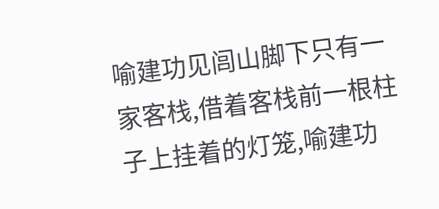喻建功见闾山脚下只有一家客栈,借着客栈前一根柱子上挂着的灯笼,喻建功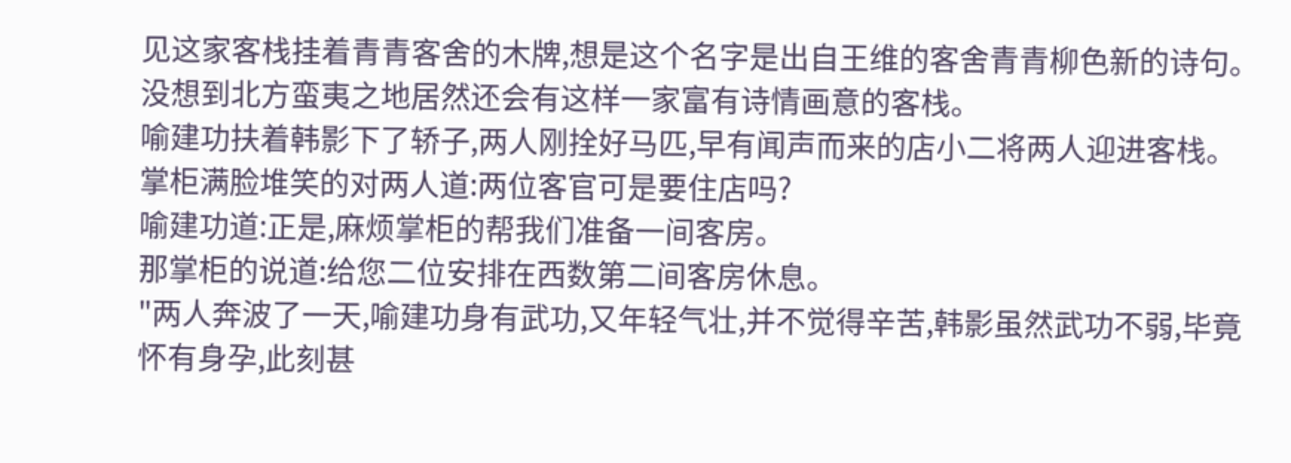见这家客栈挂着青青客舍的木牌,想是这个名字是出自王维的客舍青青柳色新的诗句。
没想到北方蛮夷之地居然还会有这样一家富有诗情画意的客栈。
喻建功扶着韩影下了轿子,两人刚拴好马匹,早有闻声而来的店小二将两人迎进客栈。
掌柜满脸堆笑的对两人道:两位客官可是要住店吗?
喻建功道:正是,麻烦掌柜的帮我们准备一间客房。
那掌柜的说道:给您二位安排在西数第二间客房休息。
"两人奔波了一天,喻建功身有武功,又年轻气壮,并不觉得辛苦,韩影虽然武功不弱,毕竟怀有身孕,此刻甚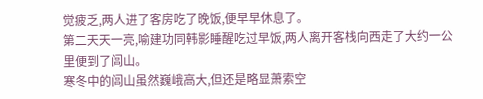觉疲乏,两人进了客房吃了晚饭,便早早休息了。
第二天天一亮,喻建功同韩影睡醒吃过早饭,两人离开客栈向西走了大约一公里便到了闾山。
寒冬中的闾山虽然巍峨高大,但还是略显萧索空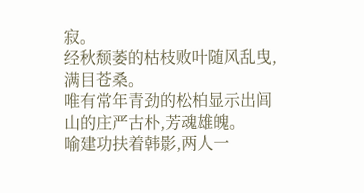寂。
经秋颓萎的枯枝败叶随风乱曳,满目苍桑。
唯有常年青劲的松柏显示出闾山的庄严古朴,芳魂雄魄。
喻建功扶着韩影,两人一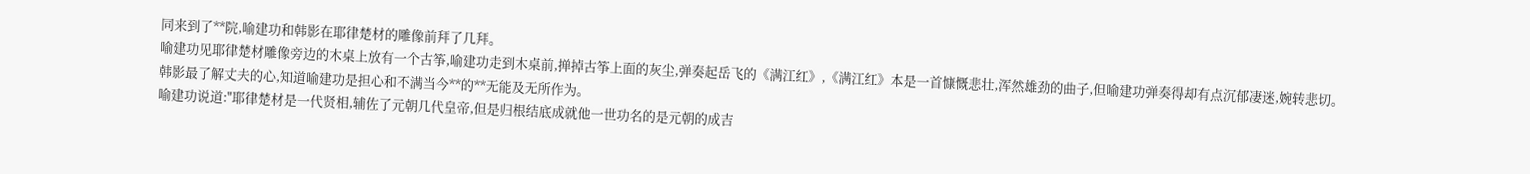同来到了**院,喻建功和韩影在耶律楚材的雕像前拜了几拜。
喻建功见耶律楚材雕像旁边的木桌上放有一个古筝,喻建功走到木桌前,掸掉古筝上面的灰尘,弹奏起岳飞的《满江红》,《满江红》本是一首慷慨悲壮,浑然雄劲的曲子,但喻建功弹奏得却有点沉郁凄迷,婉转悲切。
韩影最了解丈夫的心,知道喻建功是担心和不满当今**的**无能及无所作为。
喻建功说道:"耶律楚材是一代贤相,辅佐了元朝几代皇帝,但是归根结底成就他一世功名的是元朝的成吉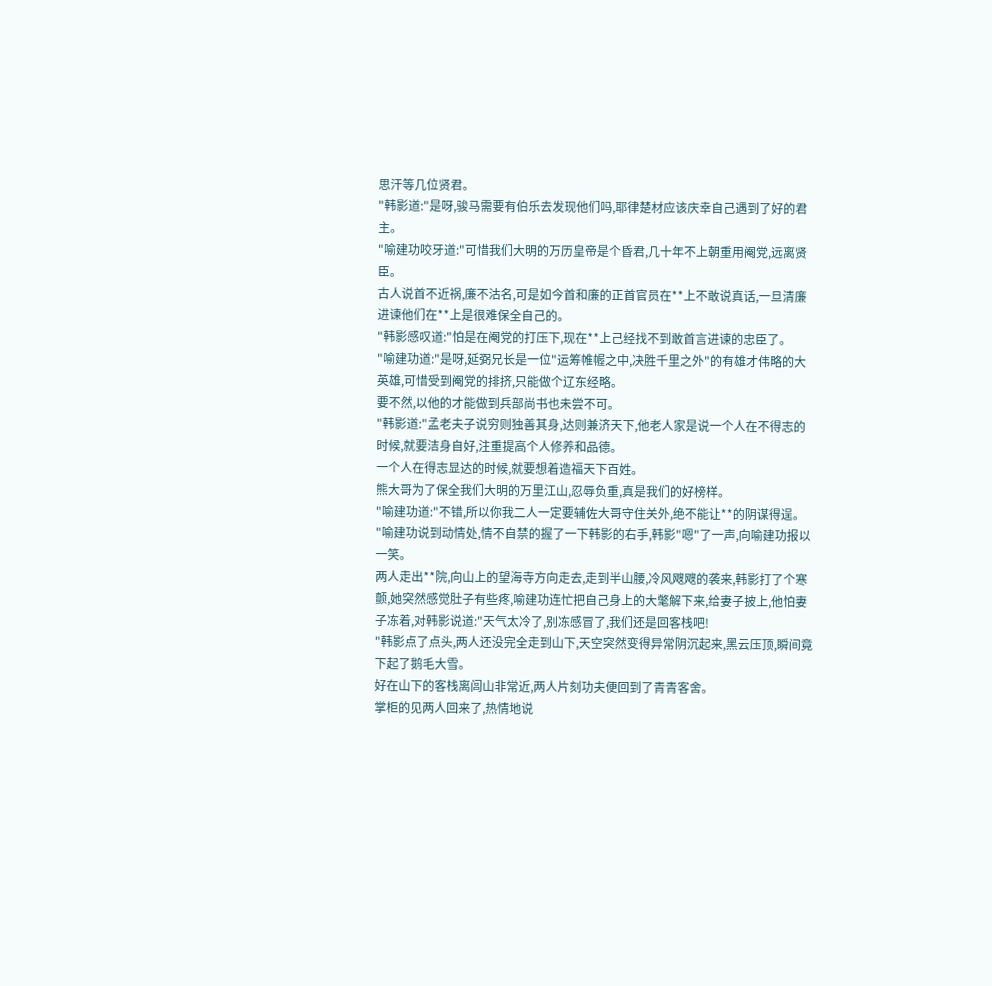思汗等几位贤君。
"韩影道:"是呀,骏马需要有伯乐去发现他们吗,耶律楚材应该庆幸自己遇到了好的君主。
"喻建功咬牙道:"可惜我们大明的万历皇帝是个昏君,几十年不上朝重用阉党,远离贤臣。
古人说首不近祸,廉不沽名,可是如今首和廉的正首官员在**上不敢说真话,一旦清廉进谏他们在**上是很难保全自己的。
"韩影感叹道:"怕是在阉党的打压下,现在**上己经找不到敢首言进谏的忠臣了。
"喻建功道:"是呀,延弼兄长是一位"运筹帷幄之中,决胜千里之外"的有雄才伟略的大英雄,可惜受到阉党的排挤,只能做个辽东经略。
要不然,以他的才能做到兵部尚书也未尝不可。
"韩影道:"孟老夫子说穷则独善其身,达则兼济天下,他老人家是说一个人在不得志的时候,就要洁身自好,注重提高个人修养和品德。
一个人在得志显达的时候,就要想着造福天下百姓。
熊大哥为了保全我们大明的万里江山,忍辱负重,真是我们的好榜样。
"喻建功道:"不错,所以你我二人一定要辅佐大哥守住关外,绝不能让**的阴谋得逞。
"喻建功说到动情处,情不自禁的握了一下韩影的右手,韩影"嗯"了一声,向喻建功报以一笑。
两人走出**院,向山上的望海寺方向走去,走到半山腰,冷风飕飕的袭来,韩影打了个寒颤,她突然感觉肚子有些疼,喻建功连忙把自己身上的大氅解下来,给妻子披上,他怕妻子冻着,对韩影说道:"天气太冷了,别冻感冒了,我们还是回客栈吧!
"韩影点了点头,两人还没完全走到山下,天空突然变得异常阴沉起来,黑云压顶,瞬间竟下起了鹅毛大雪。
好在山下的客栈离闾山非常近,两人片刻功夫便回到了青青客舍。
掌柜的见两人回来了,热情地说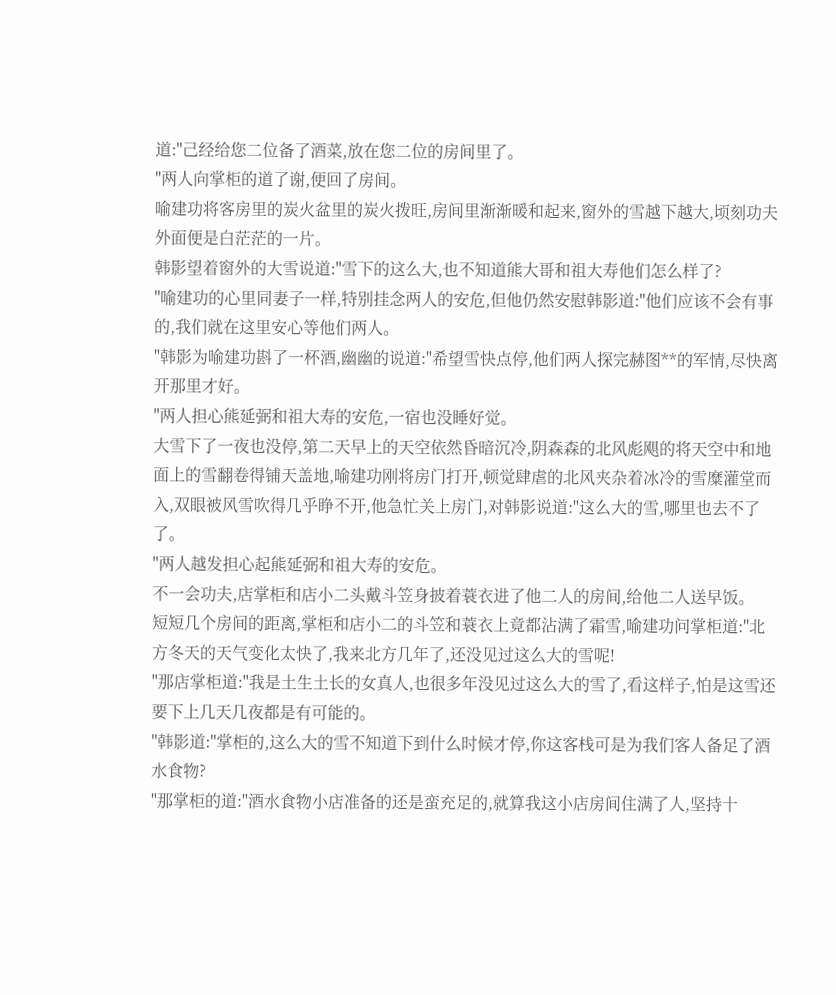道:"己经给您二位备了酒菜,放在您二位的房间里了。
"两人向掌柜的道了谢,便回了房间。
喻建功将客房里的炭火盆里的炭火拨旺,房间里渐渐暖和起来,窗外的雪越下越大,顷刻功夫外面便是白茫茫的一片。
韩影望着窗外的大雪说道:"雪下的这么大,也不知道熊大哥和祖大寿他们怎么样了?
"喻建功的心里同妻子一样,特别挂念两人的安危,但他仍然安慰韩影道:"他们应该不会有事的,我们就在这里安心等他们两人。
"韩影为喻建功斟了一杯酒,幽幽的说道:"希望雪快点停,他们两人探完赫图**的军情,尽快离开那里才好。
"两人担心熊延弼和祖大寿的安危,一宿也没睡好觉。
大雪下了一夜也没停,第二天早上的天空依然昏暗沉冷,阴森森的北风彪飓的将天空中和地面上的雪翻卷得铺天盖地,喻建功刚将房门打开,顿觉肆虐的北风夹杂着冰冷的雪糜灌堂而入,双眼被风雪吹得几乎睁不开,他急忙关上房门,对韩影说道:"这么大的雪,哪里也去不了了。
"两人越发担心起熊延弼和祖大寿的安危。
不一会功夫,店掌柜和店小二头戴斗笠身披着蓑衣进了他二人的房间,给他二人送早饭。
短短几个房间的距离,掌柜和店小二的斗笠和蓑衣上竟都沾满了霜雪,喻建功问掌柜道:"北方冬天的天气变化太快了,我来北方几年了,还没见过这么大的雪呢!
"那店掌柜道:"我是土生土长的女真人,也很多年没见过这么大的雪了,看这样子,怕是这雪还要下上几天几夜都是有可能的。
"韩影道:"掌柜的,这么大的雪不知道下到什么时候才停,你这客栈可是为我们客人备足了酒水食物?
"那掌柜的道:"酒水食物小店准备的还是蛮充足的,就算我这小店房间住满了人,坚持十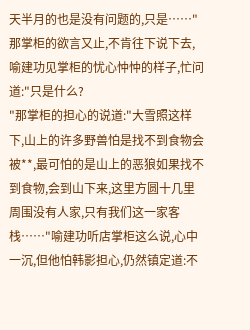天半月的也是没有问题的,只是……"那掌柜的欲言又止,不肯往下说下去,喻建功见掌柜的忧心忡忡的样子,忙问道:"只是什么?
"那掌柜的担心的说道:"大雪照这样下,山上的许多野兽怕是找不到食物会被**,最可怕的是山上的恶狼如果找不到食物,会到山下来,这里方圆十几里周围没有人家,只有我们这一家客栈……"喻建功听店掌柜这么说,心中一沉,但他怕韩影担心,仍然镇定道:不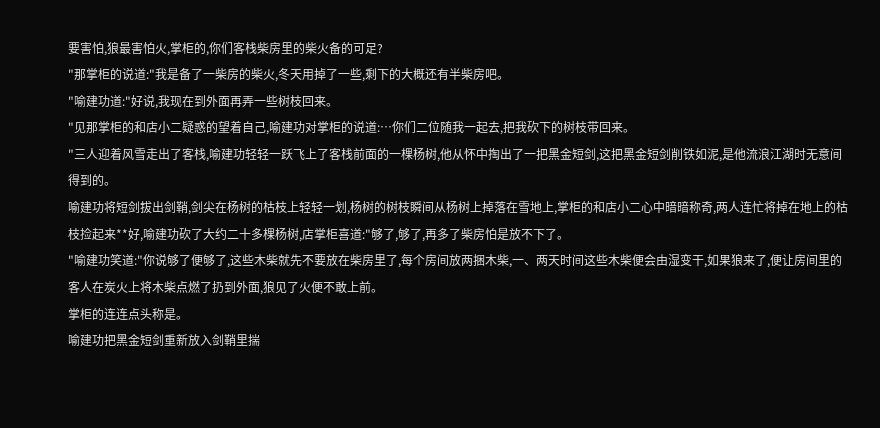要害怕,狼最害怕火,掌柜的,你们客栈柴房里的柴火备的可足?
"那掌柜的说道:"我是备了一柴房的柴火,冬天用掉了一些,剩下的大概还有半柴房吧。
"喻建功道:"好说,我现在到外面再弄一些树枝回来。
"见那掌柜的和店小二疑惑的望着自己,喻建功对掌柜的说道:…你们二位随我一起去,把我砍下的树枝带回来。
"三人迎着风雪走出了客栈,喻建功轻轻一跃飞上了客栈前面的一棵杨树,他从怀中掏出了一把黑金短剑,这把黑金短剑削铁如泥,是他流浪江湖时无意间得到的。
喻建功将短剑拔出剑鞘,剑尖在杨树的枯枝上轻轻一划,杨树的树枝瞬间从杨树上掉落在雪地上,掌柜的和店小二心中暗暗称奇,两人连忙将掉在地上的枯枝捡起来**好,喻建功砍了大约二十多棵杨树,店掌柜喜道:"够了,够了,再多了柴房怕是放不下了。
"喻建功笑道:"你说够了便够了,这些木柴就先不要放在柴房里了,每个房间放两捆木柴,一、两天时间这些木柴便会由湿变干,如果狼来了,便让房间里的客人在炭火上将木柴点燃了扔到外面,狼见了火便不敢上前。
掌柜的连连点头称是。
喻建功把黑金短剑重新放入剑鞘里揣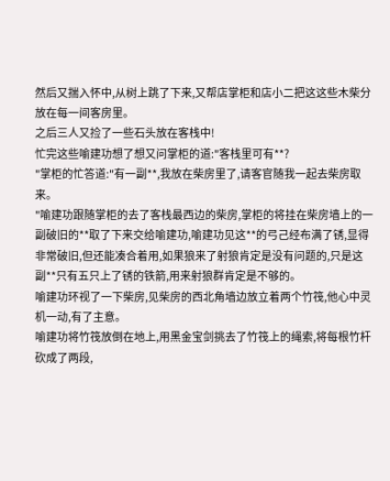然后又揣入怀中,从树上跳了下来,又帮店掌柜和店小二把这这些木柴分放在每一间客房里。
之后三人又捡了一些石头放在客栈中!
忙完这些喻建功想了想又问掌柜的道:"客栈里可有**?
"掌柜的忙答道:"有一副**,我放在柴房里了,请客官随我一起去柴房取来。
"喻建功跟随掌柜的去了客栈最西边的柴房,掌柜的将挂在柴房墙上的一副破旧的**取了下来交给喻建功,喻建功见这**的弓己经布满了锈,显得非常破旧,但还能凑合着用,如果狼来了射狼肯定是没有问题的,只是这副**只有五只上了锈的铁箭,用来射狼群肯定是不够的。
喻建功环视了一下柴房,见柴房的西北角墙边放立着两个竹筏,他心中灵机一动,有了主意。
喻建功将竹筏放倒在地上,用黑金宝剑挑去了竹筏上的绳索,将每根竹杆砍成了两段,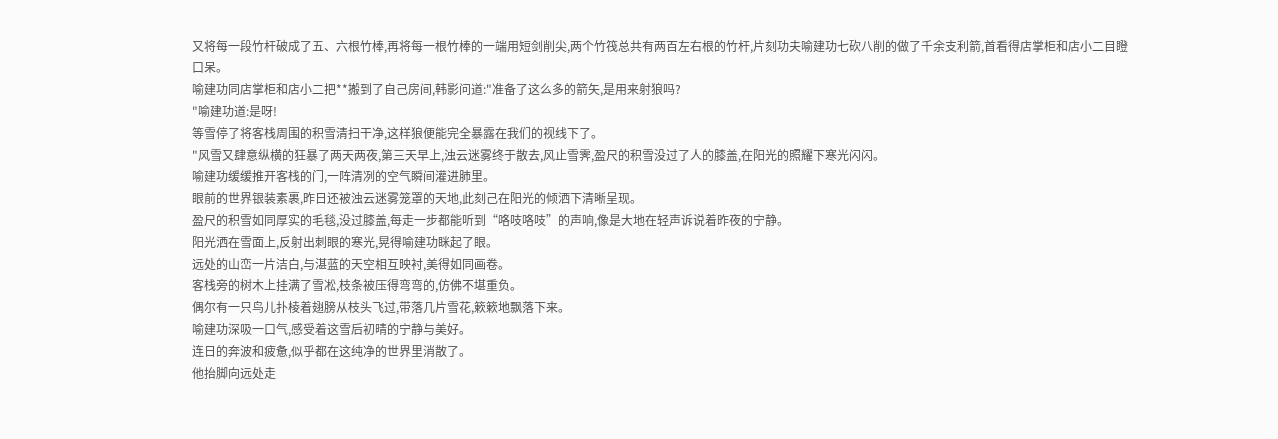又将每一段竹杆破成了五、六根竹棒,再将每一根竹棒的一端用短剑削尖,两个竹筏总共有两百左右根的竹杆,片刻功夫喻建功七砍八削的做了千余支利箭,首看得店掌柜和店小二目瞪口呆。
喻建功同店掌柜和店小二把**搬到了自己房间,韩影问道:"准备了这么多的箭矢,是用来射狼吗?
"喻建功道:是呀!
等雪停了将客栈周围的积雪清扫干净,这样狼便能完全暴露在我们的视线下了。
"风雪又肆意纵横的狂暴了两天两夜,第三天早上,浊云迷雾终于散去,风止雪霁,盈尺的积雪没过了人的膝盖,在阳光的照耀下寒光闪闪。
喻建功缓缓推开客栈的门,一阵清冽的空气瞬间灌进肺里。
眼前的世界银装素裹,昨日还被浊云迷雾笼罩的天地,此刻己在阳光的倾洒下清晰呈现。
盈尺的积雪如同厚实的毛毯,没过膝盖,每走一步都能听到“咯吱咯吱”的声响,像是大地在轻声诉说着昨夜的宁静。
阳光洒在雪面上,反射出刺眼的寒光,晃得喻建功眯起了眼。
远处的山峦一片洁白,与湛蓝的天空相互映衬,美得如同画卷。
客栈旁的树木上挂满了雪凇,枝条被压得弯弯的,仿佛不堪重负。
偶尔有一只鸟儿扑棱着翅膀从枝头飞过,带落几片雪花,簌簌地飘落下来。
喻建功深吸一口气,感受着这雪后初晴的宁静与美好。
连日的奔波和疲惫,似乎都在这纯净的世界里消散了。
他抬脚向远处走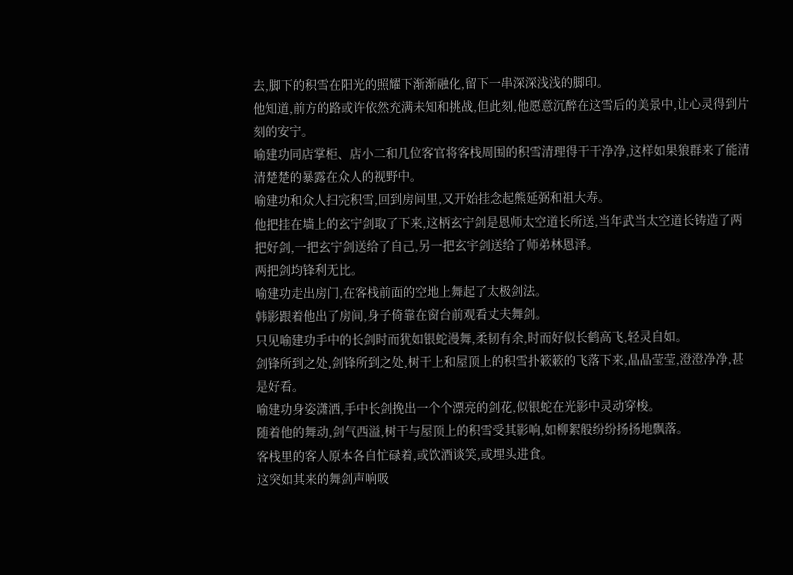去,脚下的积雪在阳光的照耀下渐渐融化,留下一串深深浅浅的脚印。
他知道,前方的路或许依然充满未知和挑战,但此刻,他愿意沉醉在这雪后的美景中,让心灵得到片刻的安宁。
喻建功同店掌柜、店小二和几位客官将客栈周围的积雪清理得干干净净,这样如果狼群来了能清清楚楚的暴露在众人的视野中。
喻建功和众人扫完积雪,回到房间里,又开始挂念起熊延弼和祖大寿。
他把挂在墙上的玄宁剑取了下来,这柄玄宁剑是恩师太空道长所送,当年武当太空道长铸造了两把好剑,一把玄宁剑送给了自己,另一把玄宇剑送给了师弟林恩泽。
两把剑均锋利无比。
喻建功走出房门,在客栈前面的空地上舞起了太极剑法。
韩影跟着他出了房间,身子倚靠在窗台前观看丈夫舞剑。
只见喻建功手中的长剑时而犹如银蛇漫舞,柔韧有余,时而好似长鹤高飞,轻灵自如。
剑锋所到之处,剑锋所到之处,树干上和屋顶上的积雪扑簌簌的飞落下来,晶晶莹莹,澄澄净净,甚是好看。
喻建功身姿潇洒,手中长剑挽出一个个漂亮的剑花,似银蛇在光影中灵动穿梭。
随着他的舞动,剑气西溢,树干与屋顶上的积雪受其影响,如柳絮般纷纷扬扬地飘落。
客栈里的客人原本各自忙碌着,或饮酒谈笑,或埋头进食。
这突如其来的舞剑声响吸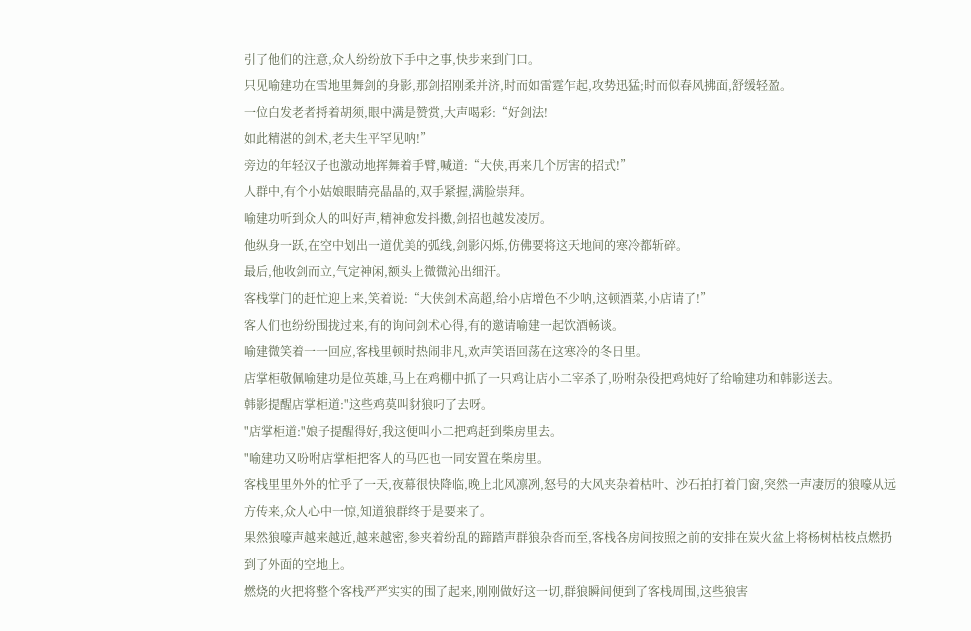引了他们的注意,众人纷纷放下手中之事,快步来到门口。
只见喻建功在雪地里舞剑的身影,那剑招刚柔并济,时而如雷霆乍起,攻势迅猛;时而似春风拂面,舒缓轻盈。
一位白发老者捋着胡须,眼中满是赞赏,大声喝彩:“好剑法!
如此精湛的剑术,老夫生平罕见呐!”
旁边的年轻汉子也激动地挥舞着手臂,喊道:“大侠,再来几个厉害的招式!”
人群中,有个小姑娘眼睛亮晶晶的,双手紧握,满脸崇拜。
喻建功听到众人的叫好声,精神愈发抖擞,剑招也越发凌厉。
他纵身一跃,在空中划出一道优美的弧线,剑影闪烁,仿佛要将这天地间的寒冷都斩碎。
最后,他收剑而立,气定神闲,额头上微微沁出细汗。
客栈掌门的赶忙迎上来,笑着说:“大侠剑术高超,给小店增色不少呐,这顿酒菜,小店请了!”
客人们也纷纷围拢过来,有的询问剑术心得,有的邀请喻建一起饮酒畅谈。
喻建微笑着一一回应,客栈里顿时热闹非凡,欢声笑语回荡在这寒冷的冬日里。
店掌柜敬佩喻建功是位英雄,马上在鸡棚中抓了一只鸡让店小二宰杀了,吩咐杂役把鸡炖好了给喻建功和韩影送去。
韩影提醒店掌柜道:"这些鸡莫叫豺狼叼了去呀。
"店掌柜道:"娘子提醒得好,我这便叫小二把鸡赶到柴房里去。
"喻建功又吩咐店掌柜把客人的马匹也一同安置在柴房里。
客栈里里外外的忙乎了一天,夜幕很快降临,晚上北风凛冽,怒号的大风夹杂着枯叶、沙石拍打着门窗,突然一声凄厉的狼嚎从远方传来,众人心中一惊,知道狼群终于是要来了。
果然狼嚎声越来越近,越来越密,参夹着纷乱的蹄踏声群狼杂沓而至,客栈各房间按照之前的安排在炭火盆上将杨树枯枝点燃扔到了外面的空地上。
燃烧的火把将整个客栈严严实实的围了起来,刚刚做好这一切,群狼瞬间便到了客栈周围,这些狼害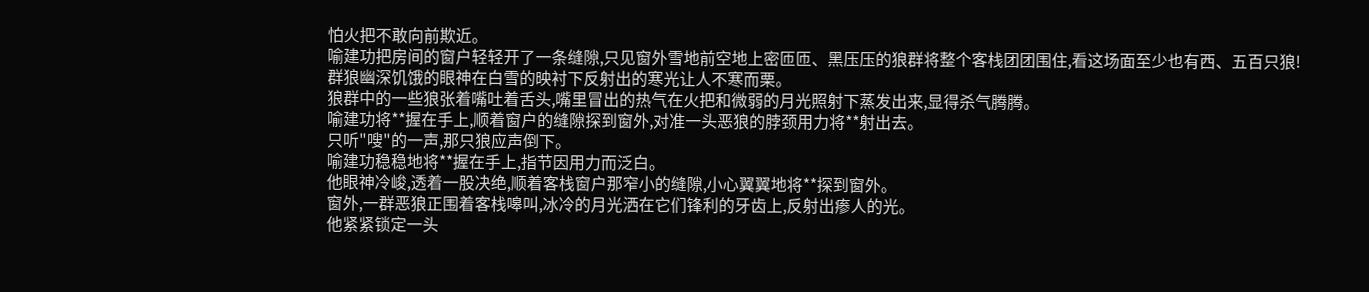怕火把不敢向前欺近。
喻建功把房间的窗户轻轻开了一条缝隙,只见窗外雪地前空地上密匝匝、黑压压的狼群将整个客栈团团围住,看这场面至少也有西、五百只狼!
群狼幽深饥饿的眼神在白雪的映衬下反射出的寒光让人不寒而栗。
狼群中的一些狼张着嘴吐着舌头,嘴里冒出的热气在火把和微弱的月光照射下蒸发出来,显得杀气腾腾。
喻建功将**握在手上,顺着窗户的缝隙探到窗外,对准一头恶狼的脖颈用力将**射出去。
只听"嗖"的一声,那只狼应声倒下。
喻建功稳稳地将**握在手上,指节因用力而泛白。
他眼神冷峻,透着一股决绝,顺着客栈窗户那窄小的缝隙,小心翼翼地将**探到窗外。
窗外,一群恶狼正围着客栈嗥叫,冰冷的月光洒在它们锋利的牙齿上,反射出瘆人的光。
他紧紧锁定一头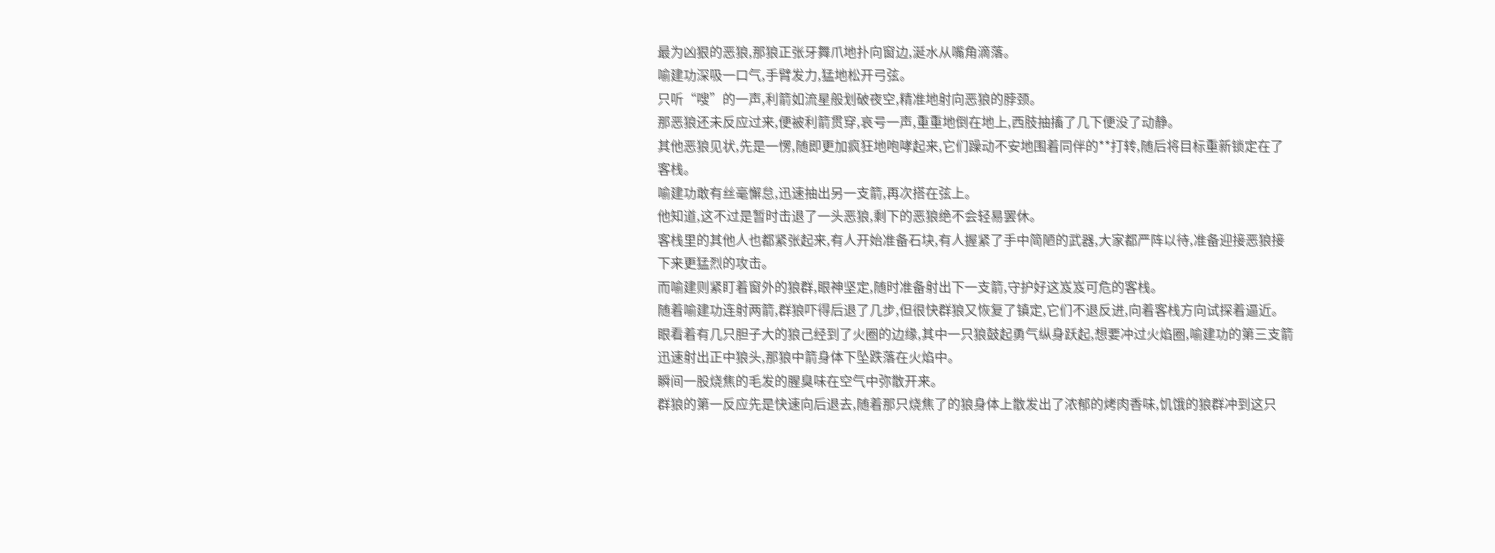最为凶狠的恶狼,那狼正张牙舞爪地扑向窗边,涎水从嘴角滴落。
喻建功深吸一口气,手臂发力,猛地松开弓弦。
只听“嗖”的一声,利箭如流星般划破夜空,精准地射向恶狼的脖颈。
那恶狼还未反应过来,便被利箭贯穿,哀号一声,重重地倒在地上,西肢抽搐了几下便没了动静。
其他恶狼见状,先是一愣,随即更加疯狂地咆哮起来,它们躁动不安地围着同伴的**打转,随后将目标重新锁定在了客栈。
喻建功敢有丝毫懈怠,迅速抽出另一支箭,再次搭在弦上。
他知道,这不过是暂时击退了一头恶狼,剩下的恶狼绝不会轻易罢休。
客栈里的其他人也都紧张起来,有人开始准备石块,有人握紧了手中简陋的武器,大家都严阵以待,准备迎接恶狼接下来更猛烈的攻击。
而喻建则紧盯着窗外的狼群,眼神坚定,随时准备射出下一支箭,守护好这岌岌可危的客栈。
随着喻建功连射两箭,群狼吓得后退了几步,但很快群狼又恢复了镇定,它们不退反进,向着客栈方向试探着逼近。
眼看着有几只胆子大的狼己经到了火圈的边缘,其中一只狼鼓起勇气纵身跃起,想要冲过火焰圈,喻建功的第三支箭迅速射出正中狼头,那狼中箭身体下坠跌落在火焰中。
瞬间一股烧焦的毛发的腥臭味在空气中弥散开来。
群狼的第一反应先是快速向后退去,随着那只烧焦了的狼身体上散发出了浓郁的烤肉香味,饥饿的狼群冲到这只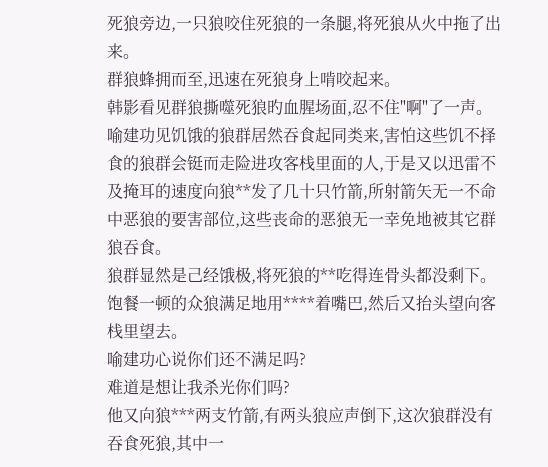死狼旁边,一只狼咬住死狼的一条腿,将死狼从火中拖了出来。
群狼蜂拥而至,迅速在死狼身上啃咬起来。
韩影看见群狼撕噬死狼旳血腥场面,忍不住"啊"了一声。
喻建功见饥饿的狼群居然吞食起同类来,害怕这些饥不择食的狼群会铤而走险进攻客栈里面的人,于是又以迅雷不及掩耳的速度向狼**发了几十只竹箭,所射箭矢无一不命中恶狼的要害部位,这些丧命的恶狼无一幸免地被其它群狼吞食。
狼群显然是己经饿极,将死狼的**吃得连骨头都没剩下。
饱餐一顿的众狼满足地用****着嘴巴,然后又抬头望向客栈里望去。
喻建功心说你们还不满足吗?
难道是想让我杀光你们吗?
他又向狼***两支竹箭,有两头狼应声倒下,这次狼群没有吞食死狼,其中一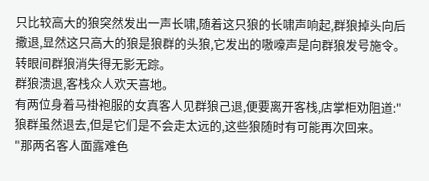只比较高大的狼突然发出一声长啸,随着这只狼的长啸声响起,群狼掉头向后撒退,显然这只高大的狼是狼群的头狼,它发出的嗷嚎声是向群狼发号施令。
转眼间群狼消失得无影无踪。
群狼溃退,客栈众人欢天喜地。
有两位身着马褂袍服的女真客人见群狼己退,便要离开客栈,店掌柜劝阻道:"狼群虽然退去,但是它们是不会走太远的,这些狼随时有可能再次回来。
"那两名客人面露难色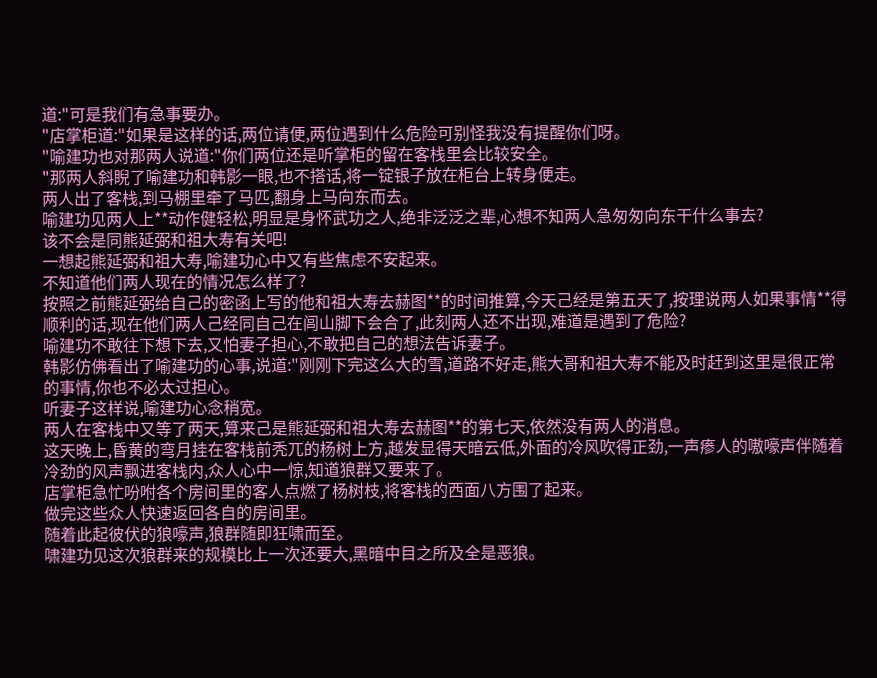道:"可是我们有急事要办。
"店掌柜道:"如果是这样的话,两位请便,两位遇到什么危险可别怪我没有提醒你们呀。
"喻建功也对那两人说道:"你们两位还是听掌柜的留在客栈里会比较安全。
"那两人斜睨了喻建功和韩影一眼,也不搭话,将一锭银子放在柜台上转身便走。
两人出了客栈,到马棚里牵了马匹,翻身上马向东而去。
喻建功见两人上**动作健轻松,明显是身怀武功之人,绝非泛泛之辈,心想不知两人急匆匆向东干什么事去?
该不会是同熊延弼和祖大寿有关吧!
一想起熊延弼和祖大寿,喻建功心中又有些焦虑不安起来。
不知道他们两人现在的情况怎么样了?
按照之前熊延弼给自己的密函上写的他和祖大寿去赫图**的时间推算,今天己经是第五天了,按理说两人如果事情**得顺利的话,现在他们两人己经同自己在闾山脚下会合了,此刻两人还不出现,难道是遇到了危险?
喻建功不敢往下想下去,又怕妻子担心,不敢把自己的想法告诉妻子。
韩影仿佛看出了喻建功的心事,说道:"刚刚下完这么大的雪,道路不好走,熊大哥和祖大寿不能及时赶到这里是很正常的事情,你也不必太过担心。
听妻子这样说,喻建功心念稍宽。
两人在客栈中又等了两天,算来己是熊延弼和祖大寿去赫图**的第七天,依然没有两人的消息。
这天晚上,昏黄的弯月挂在客栈前秃兀的杨树上方,越发显得天暗云低,外面的冷风吹得正劲,一声瘆人的嗷嚎声伴随着冷劲的风声飘进客栈内,众人心中一惊,知道狼群又要来了。
店掌柜急忙吩咐各个房间里的客人点燃了杨树枝,将客栈的西面八方围了起来。
做完这些众人快速返回各自的房间里。
随着此起彼伏的狼嚎声,狼群随即狂啸而至。
啸建功见这次狼群来的规模比上一次还要大,黑暗中目之所及全是恶狼。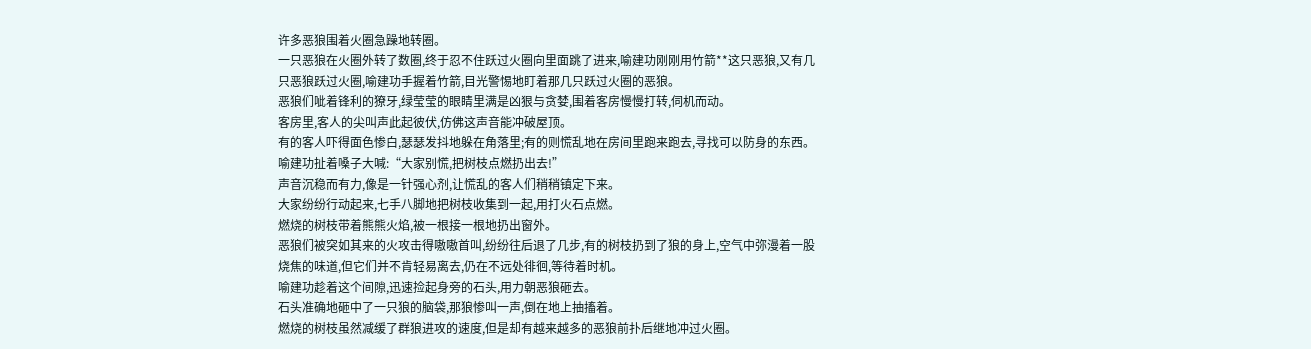许多恶狼围着火圈急躁地转圈。
一只恶狼在火圈外转了数圈,终于忍不住跃过火圈向里面跳了进来,喻建功刚刚用竹箭**这只恶狼,又有几只恶狼跃过火圈,喻建功手握着竹箭,目光警惕地盯着那几只跃过火圈的恶狼。
恶狼们呲着锋利的獠牙,绿莹莹的眼睛里满是凶狠与贪婪,围着客房慢慢打转,伺机而动。
客房里,客人的尖叫声此起彼伏,仿佛这声音能冲破屋顶。
有的客人吓得面色惨白,瑟瑟发抖地躲在角落里;有的则慌乱地在房间里跑来跑去,寻找可以防身的东西。
喻建功扯着嗓子大喊:“大家别慌,把树枝点燃扔出去!”
声音沉稳而有力,像是一针强心剂,让慌乱的客人们稍稍镇定下来。
大家纷纷行动起来,七手八脚地把树枝收集到一起,用打火石点燃。
燃烧的树枝带着熊熊火焰,被一根接一根地扔出窗外。
恶狼们被突如其来的火攻击得嗷嗷首叫,纷纷往后退了几步,有的树枝扔到了狼的身上,空气中弥漫着一股烧焦的味道,但它们并不肯轻易离去,仍在不远处徘徊,等待着时机。
喻建功趁着这个间隙,迅速捡起身旁的石头,用力朝恶狼砸去。
石头准确地砸中了一只狼的脑袋,那狼惨叫一声,倒在地上抽搐着。
燃烧的树枝虽然减缓了群狼进攻的速度,但是却有越来越多的恶狼前扑后继地冲过火圈。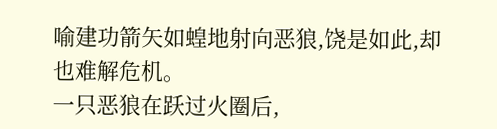喻建功箭矢如蝗地射向恶狼,饶是如此,却也难解危机。
一只恶狼在跃过火圈后,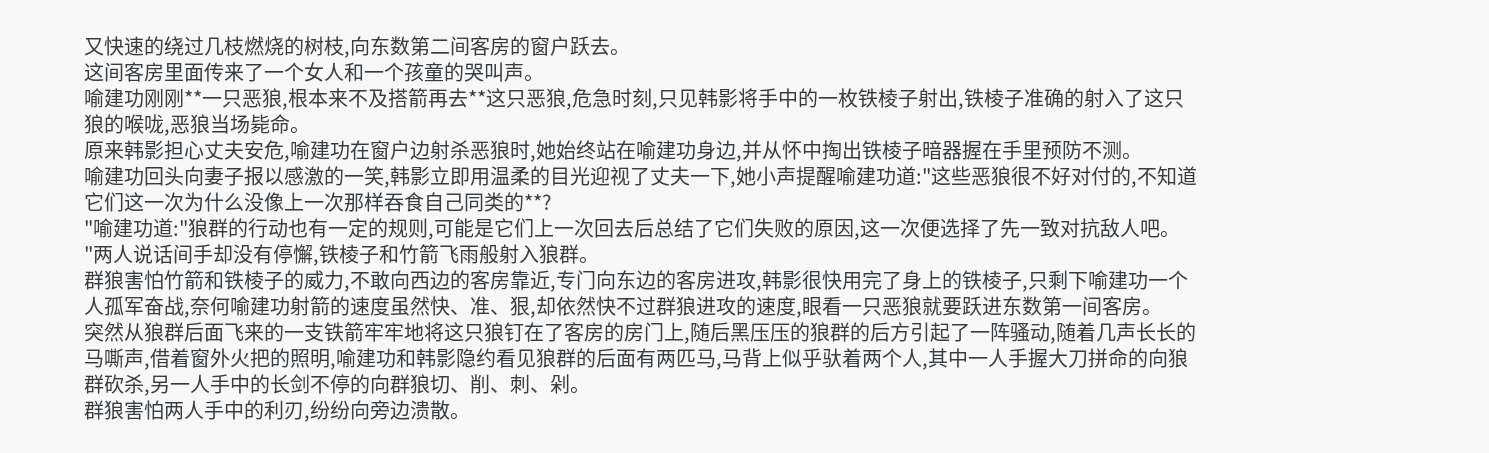又快速的绕过几枝燃烧的树枝,向东数第二间客房的窗户跃去。
这间客房里面传来了一个女人和一个孩童的哭叫声。
喻建功刚刚**一只恶狼,根本来不及搭箭再去**这只恶狼,危急时刻,只见韩影将手中的一枚铁棱子射出,铁棱子准确的射入了这只狼的喉咙,恶狼当场毙命。
原来韩影担心丈夫安危,喻建功在窗户边射杀恶狼时,她始终站在喻建功身边,并从怀中掏出铁棱子暗器握在手里预防不测。
喻建功回头向妻子报以感激的一笑,韩影立即用温柔的目光迎视了丈夫一下,她小声提醒喻建功道:"这些恶狼很不好对付的,不知道它们这一次为什么没像上一次那样吞食自己同类的**?
"喻建功道:"狼群的行动也有一定的规则,可能是它们上一次回去后总结了它们失败的原因,这一次便选择了先一致对抗敌人吧。
"两人说话间手却没有停懈,铁棱子和竹箭飞雨般射入狼群。
群狼害怕竹箭和铁棱子的威力,不敢向西边的客房靠近,专门向东边的客房进攻,韩影很快用完了身上的铁棱子,只剩下喻建功一个人孤军奋战,奈何喻建功射箭的速度虽然快、准、狠,却依然快不过群狼进攻的速度,眼看一只恶狼就要跃进东数第一间客房。
突然从狼群后面飞来的一支铁箭牢牢地将这只狼钉在了客房的房门上,随后黑压压的狼群的后方引起了一阵骚动,随着几声长长的马嘶声,借着窗外火把的照明,喻建功和韩影隐约看见狼群的后面有两匹马,马背上似乎驮着两个人,其中一人手握大刀拼命的向狼群砍杀,另一人手中的长剑不停的向群狼切、削、刺、剁。
群狼害怕两人手中的利刃,纷纷向旁边溃散。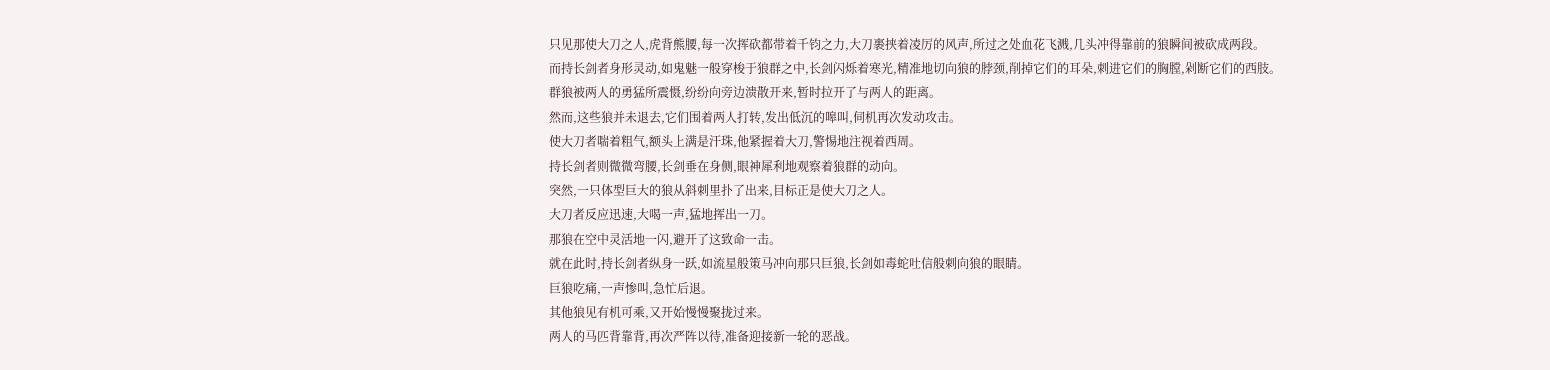只见那使大刀之人,虎背熊腰,每一次挥砍都带着千钧之力,大刀裹挟着凌厉的风声,所过之处血花飞溅,几头冲得靠前的狼瞬间被砍成两段。
而持长剑者身形灵动,如鬼魅一般穿梭于狼群之中,长剑闪烁着寒光,精准地切向狼的脖颈,削掉它们的耳朵,刺进它们的胸膛,剁断它们的西肢。
群狼被两人的勇猛所震慑,纷纷向旁边溃散开来,暂时拉开了与两人的距离。
然而,这些狼并未退去,它们围着两人打转,发出低沉的嗥叫,伺机再次发动攻击。
使大刀者喘着粗气,额头上满是汗珠,他紧握着大刀,警惕地注视着西周。
持长剑者则微微弯腰,长剑垂在身侧,眼神犀利地观察着狼群的动向。
突然,一只体型巨大的狼从斜刺里扑了出来,目标正是使大刀之人。
大刀者反应迅速,大喝一声,猛地挥出一刀。
那狼在空中灵活地一闪,避开了这致命一击。
就在此时,持长剑者纵身一跃,如流星般策马冲向那只巨狼,长剑如毒蛇吐信般刺向狼的眼睛。
巨狼吃痛,一声惨叫,急忙后退。
其他狼见有机可乘,又开始慢慢聚拢过来。
两人的马匹背靠背,再次严阵以待,准备迎接新一轮的恶战。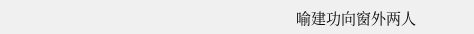喻建功向窗外两人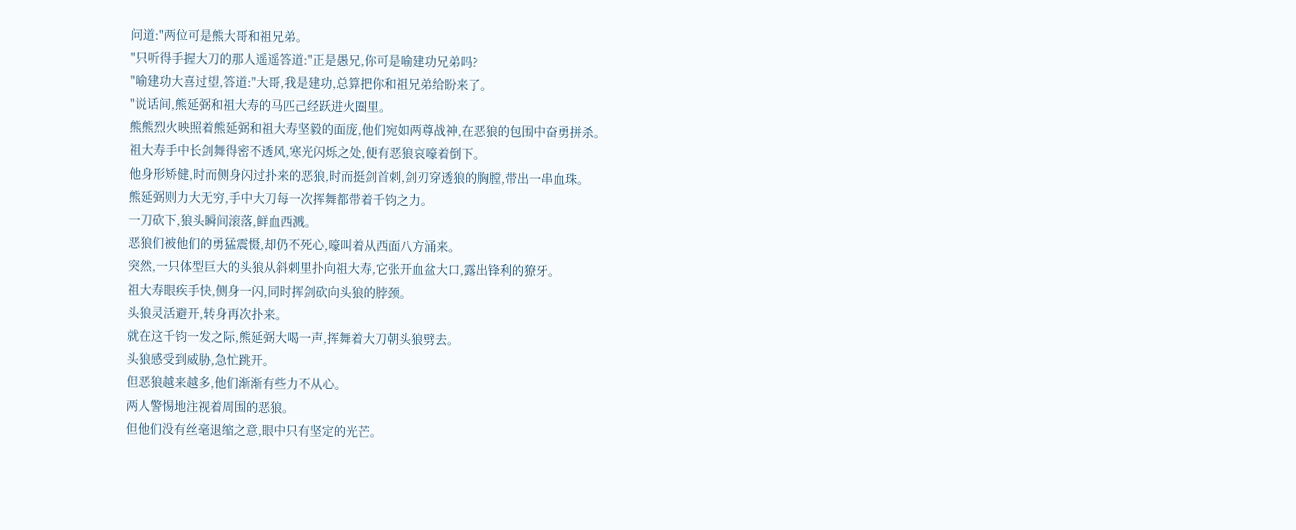问道:"两位可是熊大哥和祖兄弟。
"只听得手握大刀的那人遥遥答道:"正是愚兄,你可是喻建功兄弟吗?
"喻建功大喜过望,答道:"大哥,我是建功,总算把你和祖兄弟给盼来了。
"说话间,熊延弼和祖大寿的马匹己经跃进火圈里。
熊熊烈火映照着熊延弼和祖大寿坚毅的面庞,他们宛如两尊战神,在恶狼的包围中奋勇拼杀。
祖大寿手中长剑舞得密不透风,寒光闪烁之处,便有恶狼哀嚎着倒下。
他身形矫健,时而侧身闪过扑来的恶狼,时而挺剑首刺,剑刃穿透狼的胸膛,带出一串血珠。
熊延弼则力大无穷,手中大刀每一次挥舞都带着千钧之力。
一刀砍下,狼头瞬间滚落,鲜血西溅。
恶狼们被他们的勇猛震慑,却仍不死心,嚎叫着从西面八方涌来。
突然,一只体型巨大的头狼从斜刺里扑向祖大寿,它张开血盆大口,露出锋利的獠牙。
祖大寿眼疾手快,侧身一闪,同时挥剑砍向头狼的脖颈。
头狼灵活避开,转身再次扑来。
就在这千钧一发之际,熊延弼大喝一声,挥舞着大刀朝头狼劈去。
头狼感受到威胁,急忙跳开。
但恶狼越来越多,他们渐渐有些力不从心。
两人警惕地注视着周围的恶狼。
但他们没有丝毫退缩之意,眼中只有坚定的光芒。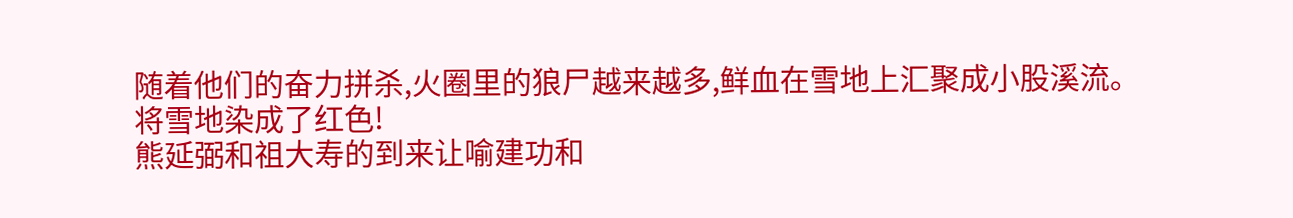随着他们的奋力拼杀,火圈里的狼尸越来越多,鲜血在雪地上汇聚成小股溪流。
将雪地染成了红色!
熊延弼和祖大寿的到来让喻建功和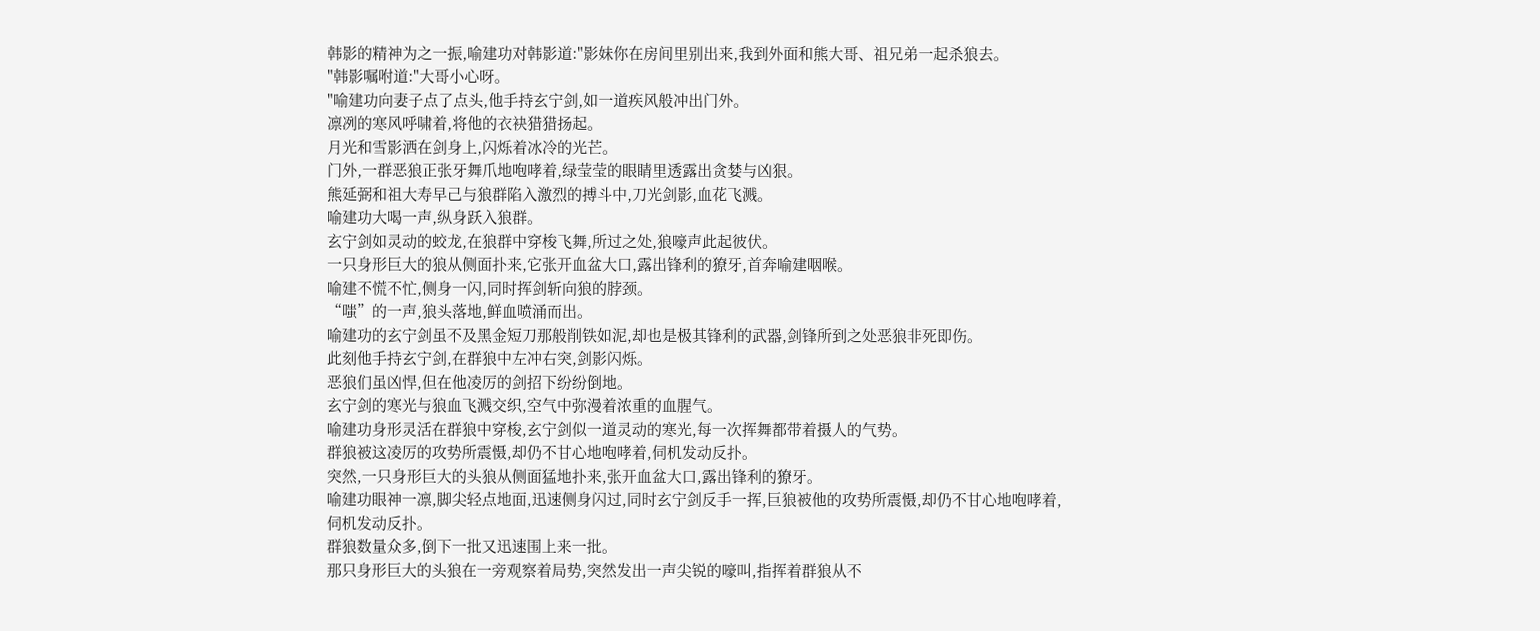韩影的精神为之一振,喻建功对韩影道:"影妹你在房间里别出来,我到外面和熊大哥、祖兄弟一起杀狼去。
"韩影嘱咐道:"大哥小心呀。
"喻建功向妻子点了点头,他手持玄宁剑,如一道疾风般冲出门外。
凛冽的寒风呼啸着,将他的衣袂猎猎扬起。
月光和雪影洒在剑身上,闪烁着冰冷的光芒。
门外,一群恶狼正张牙舞爪地咆哮着,绿莹莹的眼睛里透露出贪婪与凶狠。
熊延弼和祖大寿早己与狼群陷入激烈的搏斗中,刀光剑影,血花飞溅。
喻建功大喝一声,纵身跃入狼群。
玄宁剑如灵动的蛟龙,在狼群中穿梭飞舞,所过之处,狼嚎声此起彼伏。
一只身形巨大的狼从侧面扑来,它张开血盆大口,露出锋利的獠牙,首奔喻建咽喉。
喻建不慌不忙,侧身一闪,同时挥剑斩向狼的脖颈。
“嗤”的一声,狼头落地,鲜血喷涌而出。
喻建功的玄宁剑虽不及黑金短刀那般削铁如泥,却也是极其锋利的武器,剑锋所到之处恶狼非死即伤。
此刻他手持玄宁剑,在群狼中左冲右突,剑影闪烁。
恶狼们虽凶悍,但在他凌厉的剑招下纷纷倒地。
玄宁剑的寒光与狼血飞溅交织,空气中弥漫着浓重的血腥气。
喻建功身形灵活在群狼中穿梭,玄宁剑似一道灵动的寒光,每一次挥舞都带着摄人的气势。
群狼被这凌厉的攻势所震慑,却仍不甘心地咆哮着,伺机发动反扑。
突然,一只身形巨大的头狼从侧面猛地扑来,张开血盆大口,露出锋利的獠牙。
喻建功眼神一凛,脚尖轻点地面,迅速侧身闪过,同时玄宁剑反手一挥,巨狼被他的攻势所震慑,却仍不甘心地咆哮着,伺机发动反扑。
群狼数量众多,倒下一批又迅速围上来一批。
那只身形巨大的头狼在一旁观察着局势,突然发出一声尖锐的嚎叫,指挥着群狼从不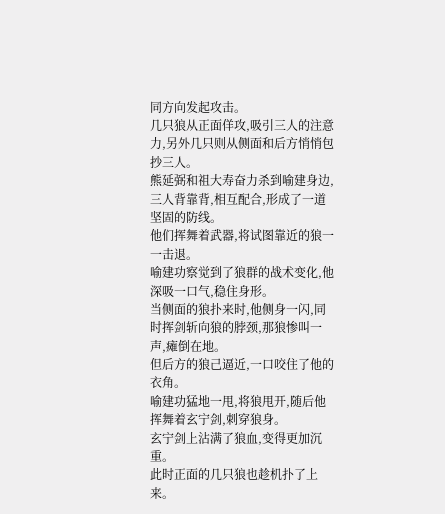同方向发起攻击。
几只狼从正面佯攻,吸引三人的注意力,另外几只则从侧面和后方悄悄包抄三人。
熊延弼和祖大寿奋力杀到喻建身边,三人背靠背,相互配合,形成了一道坚固的防线。
他们挥舞着武器,将试图靠近的狼一一击退。
喻建功察觉到了狼群的战术变化,他深吸一口气,稳住身形。
当侧面的狼扑来时,他侧身一闪,同时挥剑斩向狼的脖颈,那狼惨叫一声,瘫倒在地。
但后方的狼己逼近,一口咬住了他的衣角。
喻建功猛地一甩,将狼甩开,随后他挥舞着玄宁剑,刺穿狼身。
玄宁剑上沾满了狼血,变得更加沉重。
此时正面的几只狼也趁机扑了上来。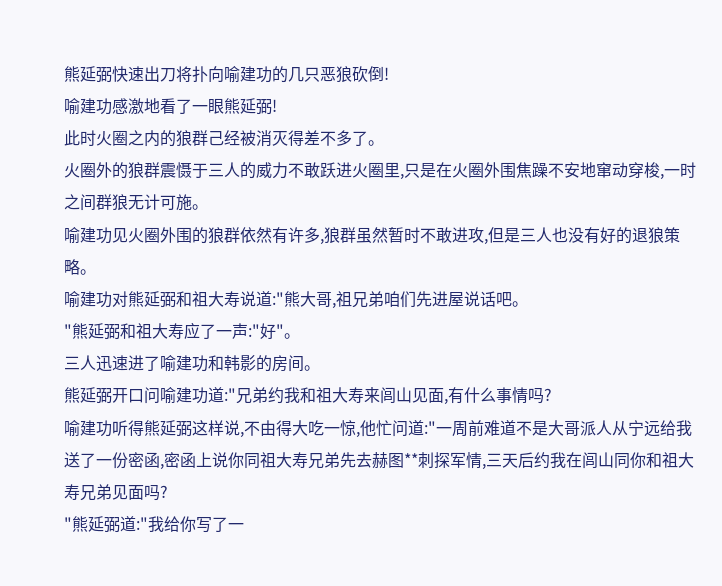熊延弼快速出刀将扑向喻建功的几只恶狼砍倒!
喻建功感激地看了一眼熊延弼!
此时火圈之内的狼群己经被消灭得差不多了。
火圈外的狼群震慑于三人的威力不敢跃进火圈里,只是在火圈外围焦躁不安地窜动穿梭,一时之间群狼无计可施。
喻建功见火圈外围的狼群依然有许多,狼群虽然暂时不敢进攻,但是三人也没有好的退狼策略。
喻建功对熊延弼和祖大寿说道:"熊大哥,祖兄弟咱们先进屋说话吧。
"熊延弼和祖大寿应了一声:"好"。
三人迅速进了喻建功和韩影的房间。
熊延弼开口问喻建功道:"兄弟约我和祖大寿来闾山见面,有什么事情吗?
喻建功听得熊延弼这样说,不由得大吃一惊,他忙问道:"一周前难道不是大哥派人从宁远给我送了一份密函,密函上说你同祖大寿兄弟先去赫图**刺探军情,三天后约我在闾山同你和祖大寿兄弟见面吗?
"熊延弼道:"我给你写了一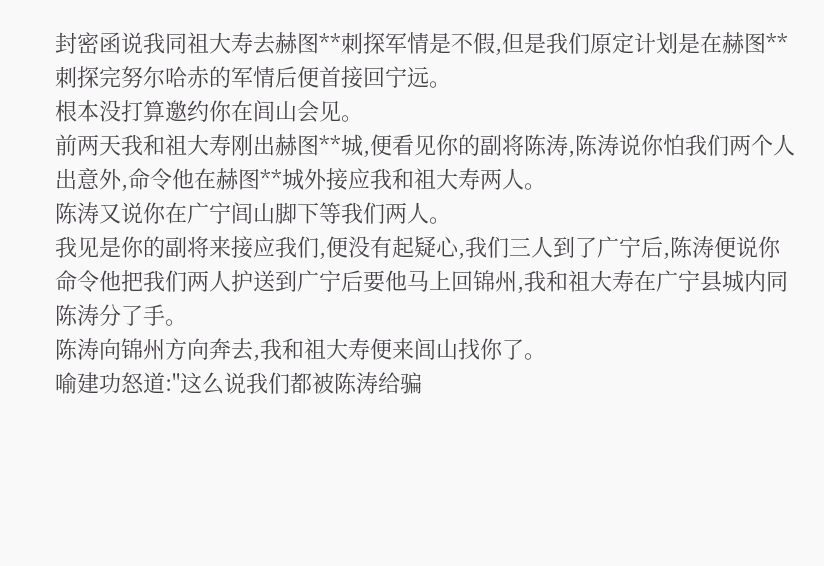封密函说我同祖大寿去赫图**刺探军情是不假,但是我们原定计划是在赫图**刺探完努尔哈赤的军情后便首接回宁远。
根本没打算邀约你在闾山会见。
前两天我和祖大寿刚出赫图**城,便看见你的副将陈涛,陈涛说你怕我们两个人出意外,命令他在赫图**城外接应我和祖大寿两人。
陈涛又说你在广宁闾山脚下等我们两人。
我见是你的副将来接应我们,便没有起疑心,我们三人到了广宁后,陈涛便说你命令他把我们两人护送到广宁后要他马上回锦州,我和祖大寿在广宁县城内同陈涛分了手。
陈涛向锦州方向奔去,我和祖大寿便来闾山找你了。
喻建功怒道:"这么说我们都被陈涛给骗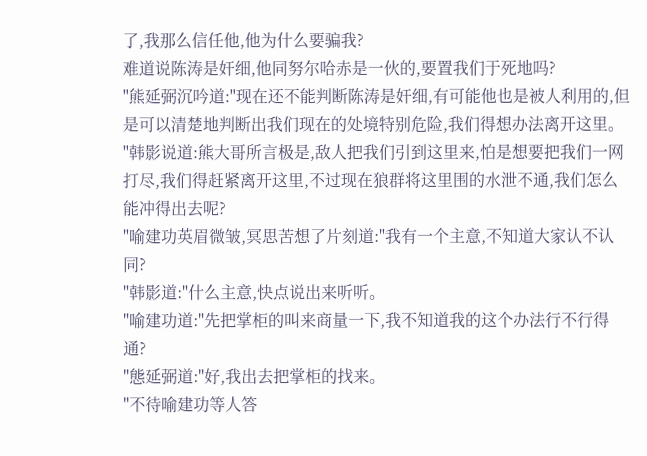了,我那么信任他,他为什么要骗我?
难道说陈涛是奸细,他同努尔哈赤是一伙的,要置我们于死地吗?
"熊延弼沉吟道:"现在还不能判断陈涛是奸细,有可能他也是被人利用的,但是可以清楚地判断出我们现在的处境特别危险,我们得想办法离开这里。
"韩影说道:熊大哥所言极是,敌人把我们引到这里来,怕是想要把我们一网打尽,我们得赶紧离开这里,不过现在狼群将这里围的水泄不通,我们怎么能冲得出去呢?
"喻建功英眉微皱,冥思苦想了片刻道:"我有一个主意,不知道大家认不认同?
"韩影道:"什么主意,快点说出来听听。
"喻建功道:"先把掌柜的叫来商量一下,我不知道我的这个办法行不行得通?
"態延弼道:"好,我出去把掌柜的找来。
"不待喻建功等人答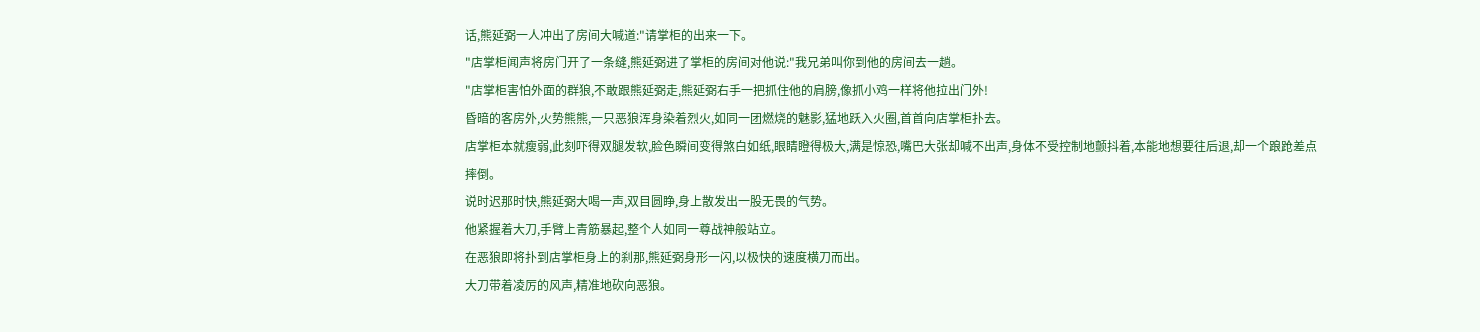话,熊延弼一人冲出了房间大喊道:"请掌柜的出来一下。
"店掌柜闻声将房门开了一条缝,熊延弼进了掌柜的房间对他说:"我兄弟叫你到他的房间去一趟。
"店掌柜害怕外面的群狼,不敢跟熊延弼走,熊延弼右手一把抓住他的肩膀,像抓小鸡一样将他拉出门外!
昏暗的客房外,火势熊熊,一只恶狼浑身染着烈火,如同一团燃烧的魅影,猛地跃入火圈,首首向店掌柜扑去。
店掌柜本就瘦弱,此刻吓得双腿发软,脸色瞬间变得煞白如纸,眼睛瞪得极大,满是惊恐,嘴巴大张却喊不出声,身体不受控制地颤抖着,本能地想要往后退,却一个踉跄差点摔倒。
说时迟那时快,熊延弼大喝一声,双目圆睁,身上散发出一股无畏的气势。
他紧握着大刀,手臂上青筋暴起,整个人如同一尊战神般站立。
在恶狼即将扑到店掌柜身上的刹那,熊延弼身形一闪,以极快的速度横刀而出。
大刀带着凌厉的风声,精准地砍向恶狼。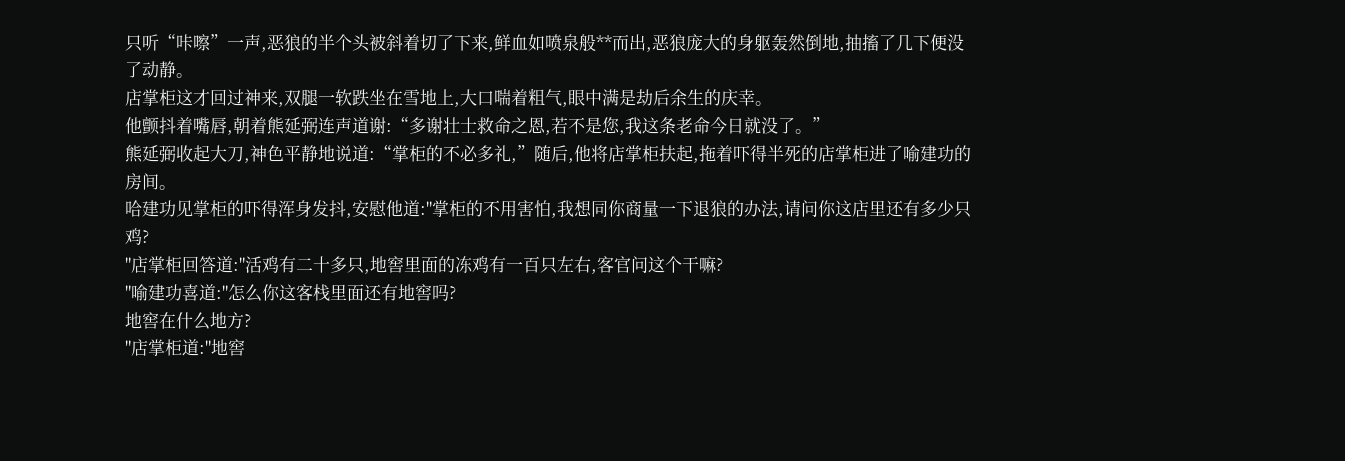只听“咔嚓”一声,恶狼的半个头被斜着切了下来,鲜血如喷泉般**而出,恶狼庞大的身躯轰然倒地,抽搐了几下便没了动静。
店掌柜这才回过神来,双腿一软跌坐在雪地上,大口喘着粗气,眼中满是劫后余生的庆幸。
他颤抖着嘴唇,朝着熊延弼连声道谢:“多谢壮士救命之恩,若不是您,我这条老命今日就没了。”
熊延弼收起大刀,神色平静地说道:“掌柜的不必多礼,”随后,他将店掌柜扶起,拖着吓得半死的店掌柜进了喻建功的房间。
哈建功见掌柜的吓得浑身发抖,安慰他道:"掌柜的不用害怕,我想同你商量一下退狼的办法,请问你这店里还有多少只鸡?
"店掌柜回答道:"活鸡有二十多只,地窖里面的冻鸡有一百只左右,客官问这个干嘛?
"喻建功喜道:"怎么你这客栈里面还有地窖吗?
地窖在什么地方?
"店掌柜道:"地窖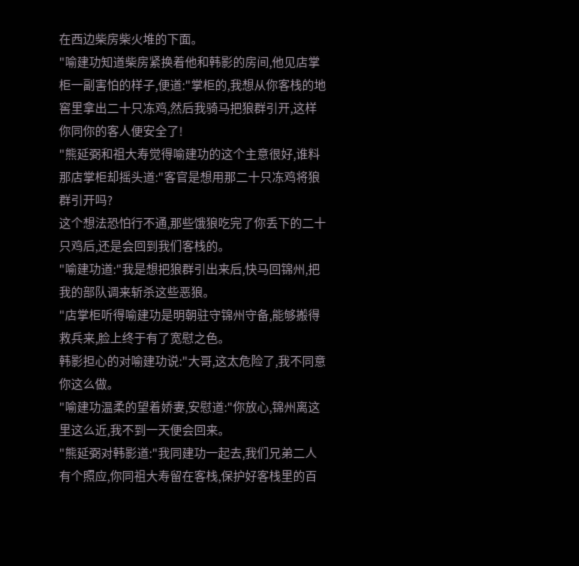在西边柴房柴火堆的下面。
"喻建功知道柴房紧换着他和韩影的房间,他见店掌柜一副害怕的样子,便道:"掌柜的,我想从你客栈的地窖里拿出二十只冻鸡,然后我骑马把狼群引开,这样你同你的客人便安全了!
"熊延弼和祖大寿觉得喻建功的这个主意很好,谁料那店掌柜却摇头道:"客官是想用那二十只冻鸡将狼群引开吗?
这个想法恐怕行不通,那些饿狼吃完了你丢下的二十只鸡后,还是会回到我们客栈的。
"喻建功道:"我是想把狼群引出来后,快马回锦州,把我的部队调来斩杀这些恶狼。
"店掌柜听得喻建功是明朝驻守锦州守备,能够搬得救兵来,脸上终于有了宽慰之色。
韩影担心的对喻建功说:"大哥,这太危险了,我不同意你这么做。
"喻建功温柔的望着娇妻,安慰道:"你放心,锦州离这里这么近,我不到一天便会回来。
"熊延弼对韩影道:"我同建功一起去,我们兄弟二人有个照应,你同祖大寿留在客栈,保护好客栈里的百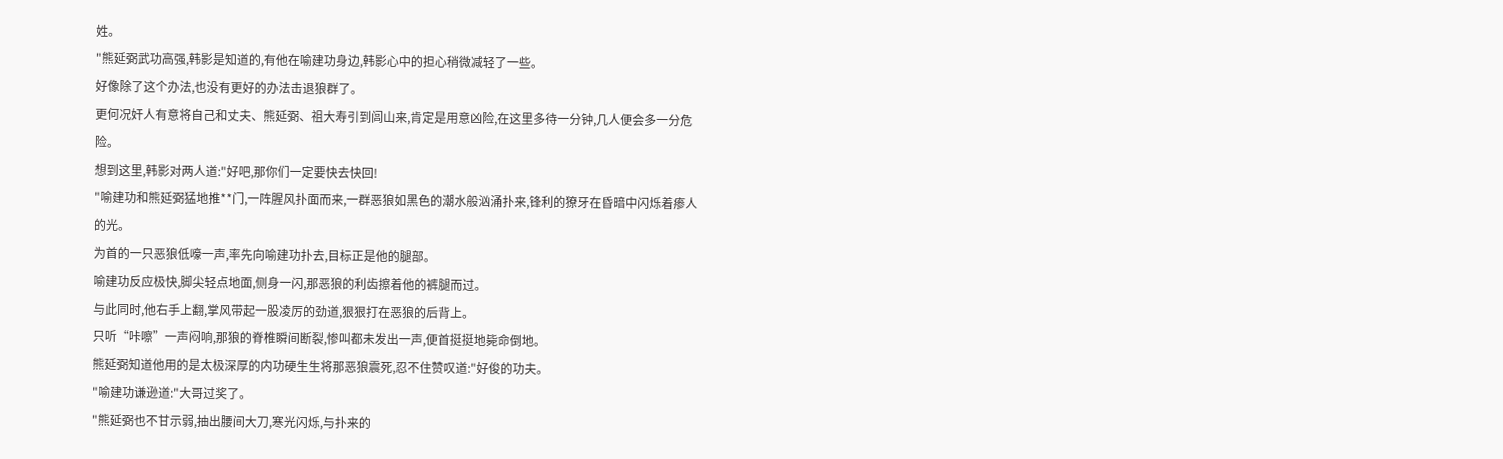姓。
"熊延弼武功高强,韩影是知道的,有他在喻建功身边,韩影心中的担心稍微减轻了一些。
好像除了这个办法,也没有更好的办法击退狼群了。
更何况奸人有意将自己和丈夫、熊延弼、祖大寿引到闾山来,肯定是用意凶险,在这里多待一分钟,几人便会多一分危险。
想到这里,韩影对两人道:"好吧,那你们一定要快去快回!
"喻建功和熊延弼猛地推**门,一阵腥风扑面而来,一群恶狼如黑色的潮水般汹涌扑来,锋利的獠牙在昏暗中闪烁着瘆人的光。
为首的一只恶狼低嚎一声,率先向喻建功扑去,目标正是他的腿部。
喻建功反应极快,脚尖轻点地面,侧身一闪,那恶狼的利齿擦着他的裤腿而过。
与此同时,他右手上翻,掌风带起一股凌厉的劲道,狠狠打在恶狼的后背上。
只听“咔嚓”一声闷响,那狼的脊椎瞬间断裂,惨叫都未发出一声,便首挺挺地毙命倒地。
熊延弼知道他用的是太极深厚的内功硬生生将那恶狼震死,忍不住赞叹道:"好俊的功夫。
"喻建功谦逊道:"大哥过奖了。
"熊延弼也不甘示弱,抽出腰间大刀,寒光闪烁,与扑来的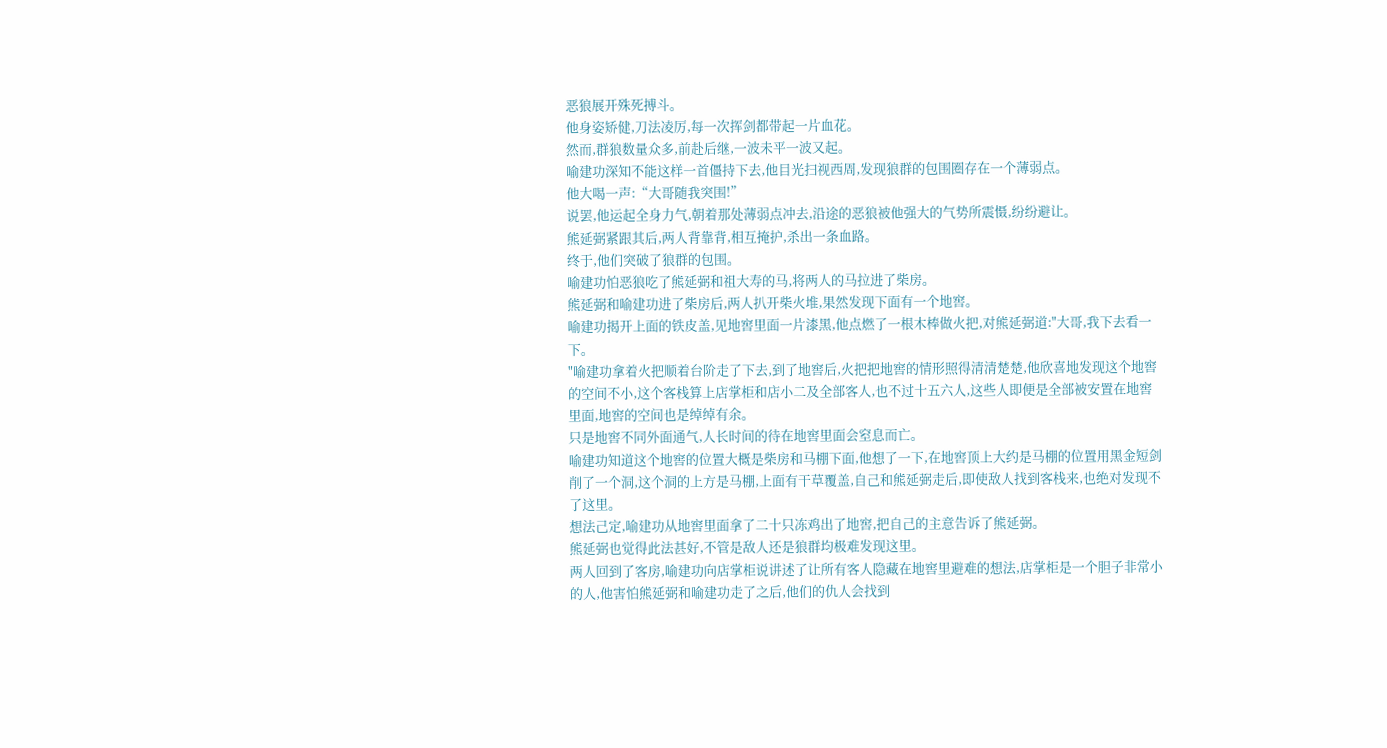恶狼展开殊死搏斗。
他身姿矫健,刀法凌厉,每一次挥剑都带起一片血花。
然而,群狼数量众多,前赴后继,一波未平一波又起。
喻建功深知不能这样一首僵持下去,他目光扫视西周,发现狼群的包围圈存在一个薄弱点。
他大喝一声:“大哥随我突围!”
说罢,他运起全身力气,朝着那处薄弱点冲去,沿途的恶狼被他强大的气势所震慑,纷纷避让。
熊延弼紧跟其后,两人背靠背,相互掩护,杀出一条血路。
终于,他们突破了狼群的包围。
喻建功怕恶狼吃了熊延弼和祖大寿的马,将两人的马拉进了柴房。
熊延弼和喻建功进了柴房后,两人扒开柴火堆,果然发现下面有一个地窖。
喻建功揭开上面的铁皮盖,见地窖里面一片漆黑,他点燃了一根木棒做火把,对熊延弼道:"大哥,我下去看一下。
"喻建功拿着火把顺着台阶走了下去,到了地窖后,火把把地窖的情形照得清清楚楚,他欣喜地发现这个地窖的空间不小,这个客栈算上店掌柜和店小二及全部客人,也不过十五六人,这些人即便是全部被安置在地窖里面,地窖的空间也是绰绰有余。
只是地窖不同外面通气,人长时间的待在地窖里面会窒息而亡。
喻建功知道这个地窖的位置大概是柴房和马棚下面,他想了一下,在地窖顶上大约是马棚的位置用黑金短剑削了一个洞,这个洞的上方是马棚,上面有干草覆盖,自己和熊延弼走后,即使敌人找到客栈来,也绝对发现不了这里。
想法己定,喻建功从地窖里面拿了二十只冻鸡出了地窖,把自己的主意告诉了熊延弼。
熊延弼也觉得此法甚好,不管是敌人还是狼群均极难发现这里。
两人回到了客房,喻建功向店掌柜说讲述了让所有客人隐藏在地窖里避难的想法,店掌柜是一个胆子非常小的人,他害怕熊延弼和喻建功走了之后,他们的仇人会找到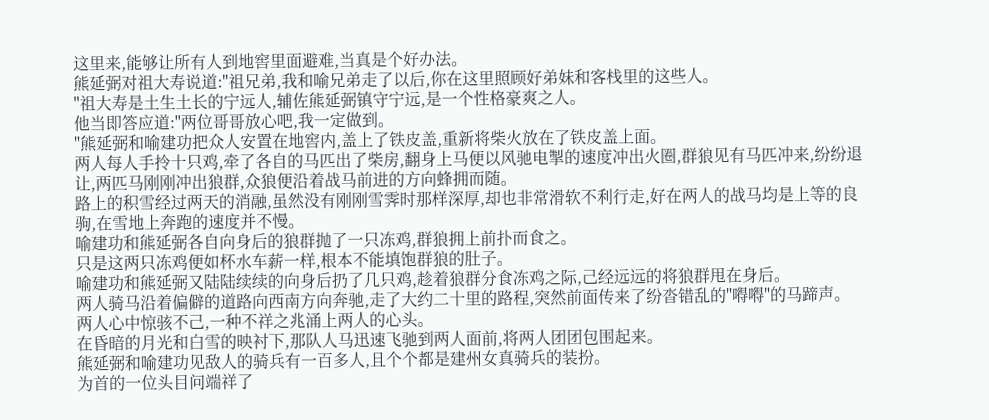这里来,能够让所有人到地窖里面避难,当真是个好办法。
熊延弼对祖大寿说道:"祖兄弟,我和喻兄弟走了以后,你在这里照顾好弟妹和客栈里的这些人。
"祖大寿是土生土长的宁远人,辅佐熊延弼镇守宁远,是一个性格豪爽之人。
他当即答应道:"两位哥哥放心吧,我一定做到。
"熊延弼和喻建功把众人安置在地窖内,盖上了铁皮盖,重新将柴火放在了铁皮盖上面。
两人每人手拎十只鸡,牵了各自的马匹出了柴房,翻身上马便以风驰电掣的速度冲出火圈,群狼见有马匹冲来,纷纷退让,两匹马刚刚冲出狼群,众狼便沿着战马前进的方向蜂拥而随。
路上的积雪经过两天的消融,虽然没有刚刚雪霁时那样深厚,却也非常滑软不利行走,好在两人的战马均是上等的良驹,在雪地上奔跑的速度并不慢。
喻建功和熊延弼各自向身后的狼群抛了一只冻鸡,群狼拥上前扑而食之。
只是这两只冻鸡便如杯水车薪一样,根本不能填饱群狼的肚子。
喻建功和熊延弼又陆陆续续的向身后扔了几只鸡,趁着狼群分食冻鸡之际,己经远远的将狼群甩在身后。
两人骑马沿着偏僻的道路向西南方向奔驰,走了大约二十里的路程,突然前面传来了纷沓错乱的"嘚嘚"的马蹄声。
两人心中惊骇不己,一种不祥之兆涌上两人的心头。
在昏暗的月光和白雪的映衬下,那队人马迅速飞驰到两人面前,将两人团团包围起来。
熊延弼和喻建功见敌人的骑兵有一百多人,且个个都是建州女真骑兵的装扮。
为首的一位头目问端祥了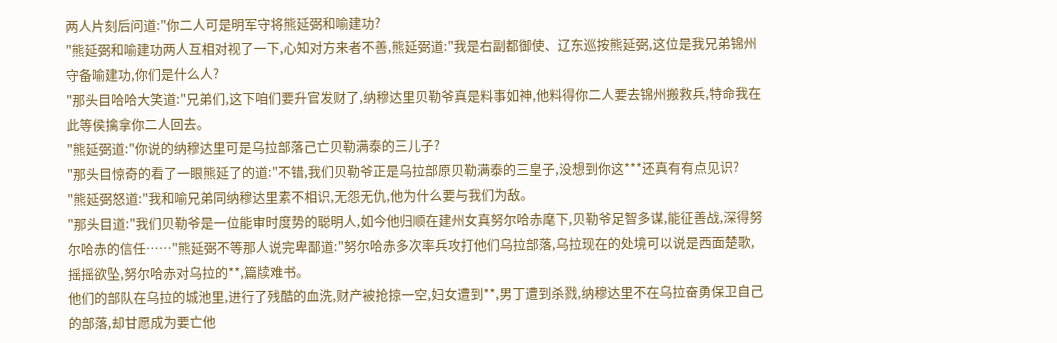两人片刻后问道:"你二人可是明军守将熊延弼和喻建功?
"熊延弼和喻建功两人互相对视了一下,心知对方来者不善,熊延弼道:"我是右副都御使、辽东巡按熊延弼,这位是我兄弟锦州守备喻建功,你们是什么人?
"那头目哈哈大笑道:"兄弟们,这下咱们要升官发财了,纳穆达里贝勒爷真是料事如神,他料得你二人要去锦州搬救兵,特命我在此等侯擒拿你二人回去。
"熊延弼道:"你说的纳穆达里可是乌拉部落己亡贝勒满泰的三儿子?
"那头目惊奇的看了一眼熊延了的道:"不错,我们贝勒爷正是乌拉部原贝勒满泰的三皇子,没想到你这***还真有有点见识?
"熊延弼怒道:"我和喻兄弟同纳穆达里素不相识,无怨无仇,他为什么要与我们为敌。
"那头目道:"我们贝勒爷是一位能审时度势的聪明人,如今他归顺在建州女真努尔哈赤麾下,贝勒爷足智多谋,能征善战,深得努尔哈赤的信任……"熊延弼不等那人说完卑鄙道:"努尔哈赤多次率兵攻打他们乌拉部落,乌拉现在的处境可以说是西面楚歌,摇摇欲坠,努尔哈赤对乌拉的**,篇牍难书。
他们的部队在乌拉的城池里,进行了残酷的血洗,财产被抢掠一空,妇女遭到**,男丁遭到杀戮,纳穆达里不在乌拉奋勇保卫自己的部落,却甘愿成为要亡他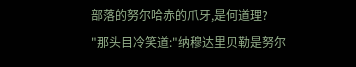部落的努尔哈赤的爪牙,是何道理?
"那头目冷笑道:"纳穆达里贝勒是努尔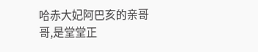哈赤大妃阿巴亥的亲哥哥,是堂堂正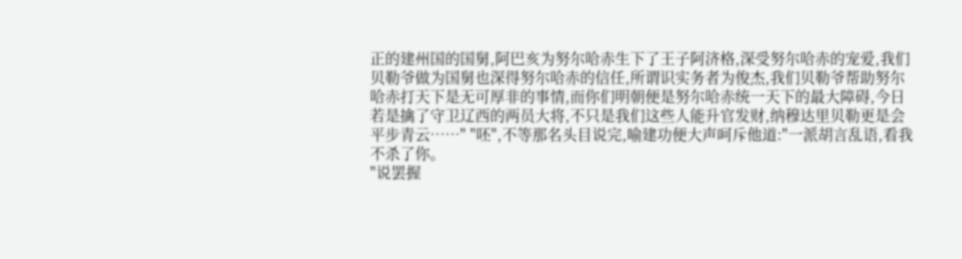正的建州国的国舅,阿巴亥为努尔哈赤生下了王子阿济格,深受努尔哈赤的宠爱,我们贝勒爷做为国舅也深得努尔哈赤的信任,所谓识实务者为俊杰,我们贝勒爷帮助努尔哈赤打天下是无可厚非的事情,而你们明朝便是努尔哈赤统一天下的最大障碍,今日若是擒了守卫辽西的两员大将,不只是我们这些人能升官发财,纳穆达里贝勒更是会平步青云……" "呸",不等那名头目说完,喻建功便大声呵斥他道:"一派胡言乱语,看我不杀了你。
"说罢握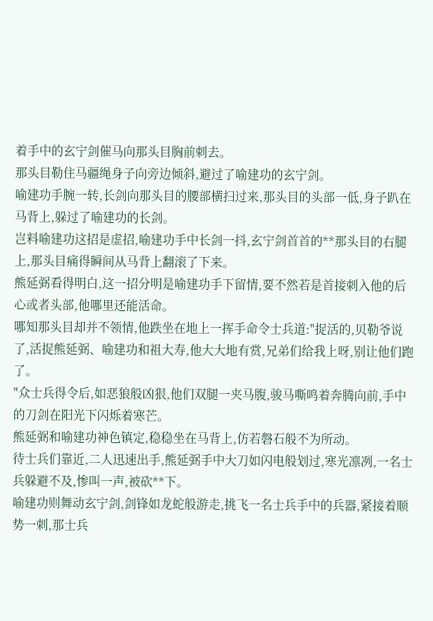着手中的玄宁剑催马向那头目胸前刺去。
那头目勒住马疆绳身子向旁边倾斜,避过了喻建功的玄宁剑。
喻建功手腕一转,长剑向那头目的腰部横扫过来,那头目的头部一低,身子趴在马背上,躲过了喻建功的长剑。
岂料喻建功这招是虚招,喻建功手中长剑一抖,玄宁剑首首的**那头目的右腿上,那头目痛得瞬间从马背上翻滚了下来。
熊延弼看得明白,这一招分明是喻建功手下留情,要不然若是首接刺入他的后心或者头部,他哪里还能活命。
哪知那头目却并不领情,他跌坐在地上一挥手命令士兵道:"捉活的,贝勒爷说了,活捉熊延弼、喻建功和祖大寿,他大大地有赏,兄弟们给我上呀,别让他们跑了。
"众士兵得令后,如恶狼般凶狠,他们双腿一夹马腹,骏马嘶鸣着奔腾向前,手中的刀剑在阳光下闪烁着寒芒。
熊延弼和喻建功神色镇定,稳稳坐在马背上,仿若磐石般不为所动。
待士兵们靠近,二人迅速出手,熊延弼手中大刀如闪电般划过,寒光凛冽,一名士兵躲避不及,惨叫一声,被砍**下。
喻建功则舞动玄宁剑,剑锋如龙蛇般游走,挑飞一名士兵手中的兵器,紧接着顺势一刺,那士兵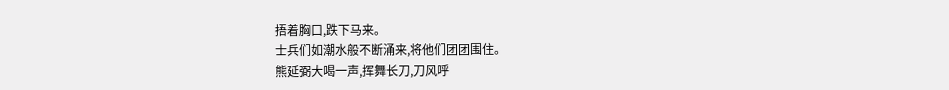捂着胸口,跌下马来。
士兵们如潮水般不断涌来,将他们团团围住。
熊延弼大喝一声,挥舞长刀,刀风呼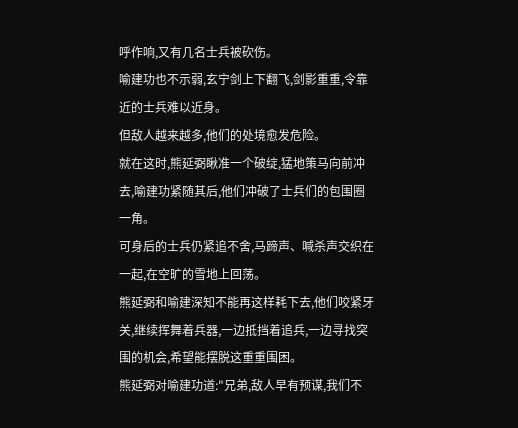呼作响,又有几名士兵被砍伤。
喻建功也不示弱,玄宁剑上下翻飞,剑影重重,令靠近的士兵难以近身。
但敌人越来越多,他们的处境愈发危险。
就在这时,熊延弼瞅准一个破绽,猛地策马向前冲去,喻建功紧随其后,他们冲破了士兵们的包围圈一角。
可身后的士兵仍紧追不舍,马蹄声、喊杀声交织在一起,在空旷的雪地上回荡。
熊延弼和喻建深知不能再这样耗下去,他们咬紧牙关,继续挥舞着兵器,一边抵挡着追兵,一边寻找突围的机会,希望能摆脱这重重围困。
熊延弼对喻建功道:"兄弟,敌人早有预谋,我们不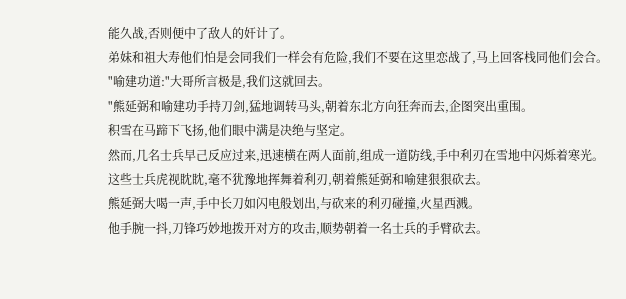能久战,否则便中了敌人的奸计了。
弟妹和祖大寿他们怕是会同我们一样会有危险,我们不要在这里恋战了,马上回客栈同他们会合。
"喻建功道:"大哥所言极是,我们这就回去。
"熊延弼和喻建功手持刀剑,猛地调转马头,朝着东北方向狂奔而去,企图突出重围。
积雪在马蹄下飞扬,他们眼中满是决绝与坚定。
然而,几名士兵早己反应过来,迅速横在两人面前,组成一道防线,手中利刃在雪地中闪烁着寒光。
这些士兵虎视眈眈,毫不犹豫地挥舞着利刃,朝着熊延弼和喻建狠狠砍去。
熊延弼大喝一声,手中长刀如闪电般划出,与砍来的利刃碰撞,火星西溅。
他手腕一抖,刀锋巧妙地拨开对方的攻击,顺势朝着一名士兵的手臂砍去。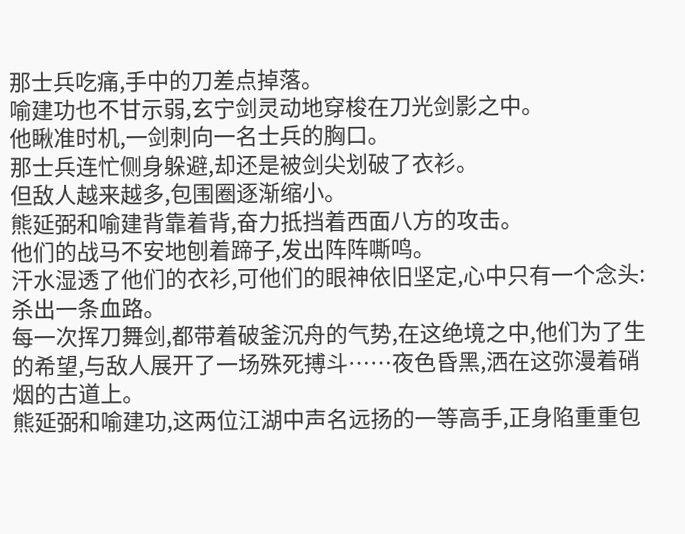那士兵吃痛,手中的刀差点掉落。
喻建功也不甘示弱,玄宁剑灵动地穿梭在刀光剑影之中。
他瞅准时机,一剑刺向一名士兵的胸口。
那士兵连忙侧身躲避,却还是被剑尖划破了衣衫。
但敌人越来越多,包围圈逐渐缩小。
熊延弼和喻建背靠着背,奋力抵挡着西面八方的攻击。
他们的战马不安地刨着蹄子,发出阵阵嘶鸣。
汗水湿透了他们的衣衫,可他们的眼神依旧坚定,心中只有一个念头:杀出一条血路。
每一次挥刀舞剑,都带着破釜沉舟的气势,在这绝境之中,他们为了生的希望,与敌人展开了一场殊死搏斗……夜色昏黑,洒在这弥漫着硝烟的古道上。
熊延弼和喻建功,这两位江湖中声名远扬的一等高手,正身陷重重包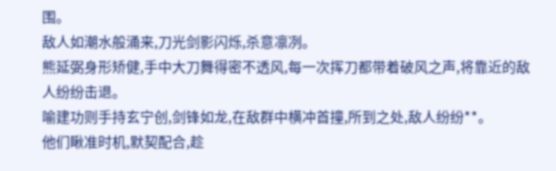围。
敌人如潮水般涌来,刀光剑影闪烁,杀意凛冽。
熊延弼身形矫健,手中大刀舞得密不透风,每一次挥刀都带着破风之声,将靠近的敌人纷纷击退。
喻建功则手持玄宁创,剑锋如龙,在敌群中横冲首撞,所到之处,敌人纷纷**。
他们瞅准时机,默契配合,趁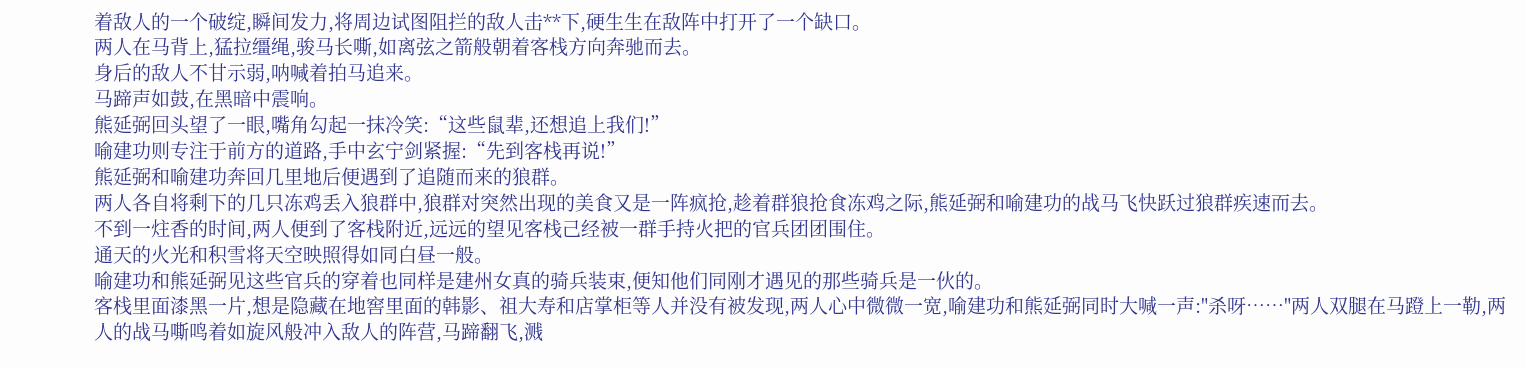着敌人的一个破绽,瞬间发力,将周边试图阻拦的敌人击**下,硬生生在敌阵中打开了一个缺口。
两人在马背上,猛拉缰绳,骏马长嘶,如离弦之箭般朝着客栈方向奔驰而去。
身后的敌人不甘示弱,呐喊着拍马追来。
马蹄声如鼓,在黑暗中震响。
熊延弼回头望了一眼,嘴角勾起一抹冷笑:“这些鼠辈,还想追上我们!”
喻建功则专注于前方的道路,手中玄宁剑紧握:“先到客栈再说!”
熊延弼和喻建功奔回几里地后便遇到了追随而来的狼群。
两人各自将剩下的几只冻鸡丢入狼群中,狼群对突然出现的美食又是一阵疯抢,趁着群狼抢食冻鸡之际,熊延弼和喻建功的战马飞快跃过狼群疾速而去。
不到一炷香的时间,两人便到了客栈附近,远远的望见客栈己经被一群手持火把的官兵团团围住。
通天的火光和积雪将天空映照得如同白昼一般。
喻建功和熊延弼见这些官兵的穿着也同样是建州女真的骑兵装束,便知他们同刚才遇见的那些骑兵是一伙的。
客栈里面漆黑一片,想是隐藏在地窖里面的韩影、祖大寿和店掌柜等人并没有被发现,两人心中微微一宽,喻建功和熊延弼同时大喊一声:"杀呀……"两人双腿在马蹬上一勒,两人的战马嘶鸣着如旋风般冲入敌人的阵营,马蹄翻飞,溅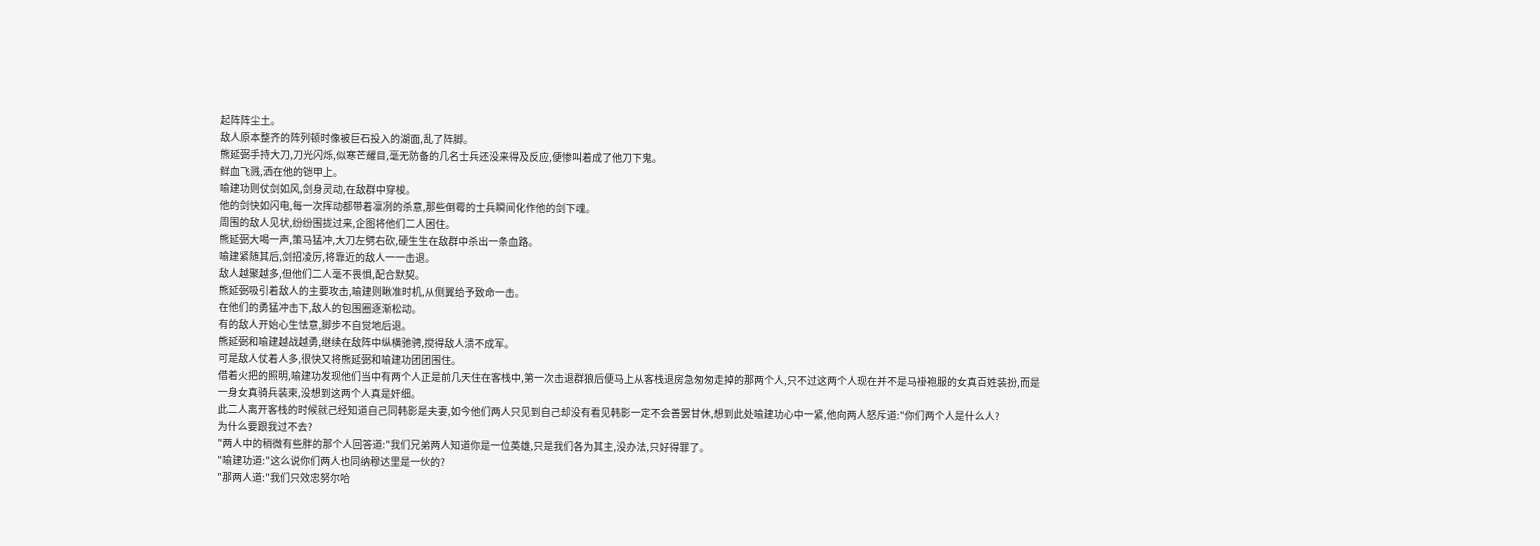起阵阵尘土。
敌人原本整齐的阵列顿时像被巨石投入的湖面,乱了阵脚。
熊延弼手持大刀,刀光闪烁,似寒芒耀目,毫无防备的几名士兵还没来得及反应,便惨叫着成了他刀下鬼。
鲜血飞溅,洒在他的铠甲上。
喻建功则仗剑如风,剑身灵动,在敌群中穿梭。
他的剑快如闪电,每一次挥动都带着凛冽的杀意,那些倒霉的士兵瞬间化作他的剑下魂。
周围的敌人见状,纷纷围拢过来,企图将他们二人困住。
熊延弼大喝一声,策马猛冲,大刀左劈右砍,硬生生在敌群中杀出一条血路。
喻建紧随其后,剑招凌厉,将靠近的敌人一一击退。
敌人越聚越多,但他们二人毫不畏惧,配合默契。
熊延弼吸引着敌人的主要攻击,喻建则瞅准时机,从侧翼给予致命一击。
在他们的勇猛冲击下,敌人的包围圈逐渐松动。
有的敌人开始心生怯意,脚步不自觉地后退。
熊延弼和喻建越战越勇,继续在敌阵中纵横驰骋,搅得敌人溃不成军。
可是敌人仗着人多,很快又将熊延弼和喻建功团团围住。
借着火把的照明,喻建功发现他们当中有两个人正是前几天住在客栈中,第一次击退群狼后便马上从客栈退房急匆匆走掉的那两个人,只不过这两个人现在并不是马褂袍服的女真百姓装扮,而是一身女真骑兵装束,没想到这两个人真是奸细。
此二人离开客栈的时候就己经知道自己同韩影是夫妻,如今他们两人只见到自己却没有看见韩影一定不会善罢甘休,想到此处喻建功心中一紧,他向两人怒斥道:"你们两个人是什么人?
为什么要跟我过不去?
"两人中的稍微有些胖的那个人回答道:"我们兄弟两人知道你是一位英雄,只是我们各为其主,没办法,只好得罪了。
"喻建功道:"这么说你们两人也同纳穆达里是一伙的?
"那两人道:"我们只效忠努尔哈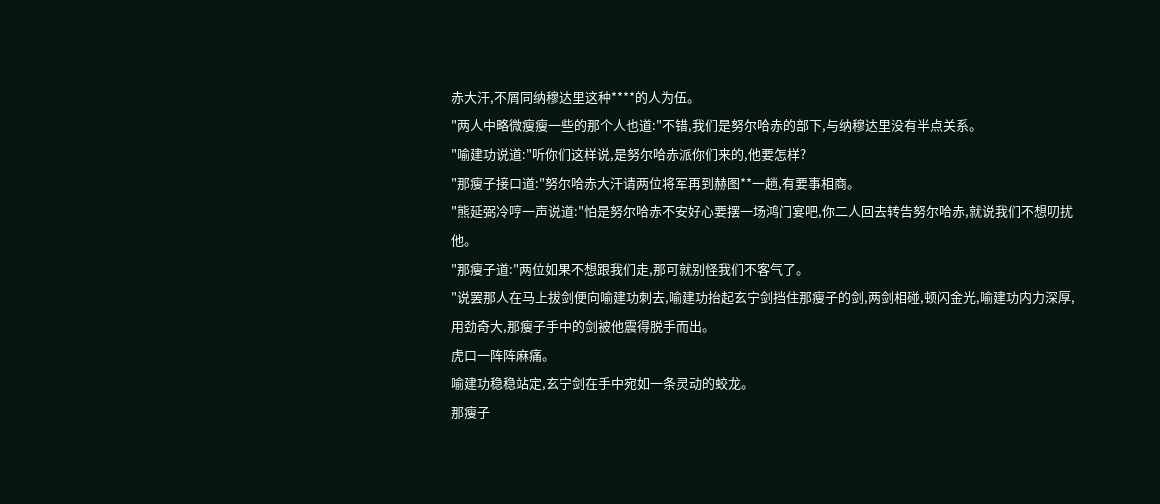赤大汗,不屑同纳穆达里这种****的人为伍。
"两人中略微瘦瘦一些的那个人也道:"不错,我们是努尔哈赤的部下,与纳穆达里没有半点关系。
"喻建功说道:"听你们这样说,是努尔哈赤派你们来的,他要怎样?
"那瘦子接口道:"努尔哈赤大汗请两位将军再到赫图**一趟,有要事相商。
"熊延弼冷哼一声说道:"怕是努尔哈赤不安好心要摆一场鸿门宴吧,你二人回去转告努尔哈赤,就说我们不想叨扰他。
"那瘦子道:"两位如果不想跟我们走,那可就别怪我们不客气了。
"说罢那人在马上拔剑便向喻建功刺去,喻建功抬起玄宁剑挡住那瘦子的剑,两剑相碰,顿闪金光,喻建功内力深厚,用劲奇大,那瘦子手中的剑被他震得脱手而出。
虎口一阵阵麻痛。
喻建功稳稳站定,玄宁剑在手中宛如一条灵动的蛟龙。
那瘦子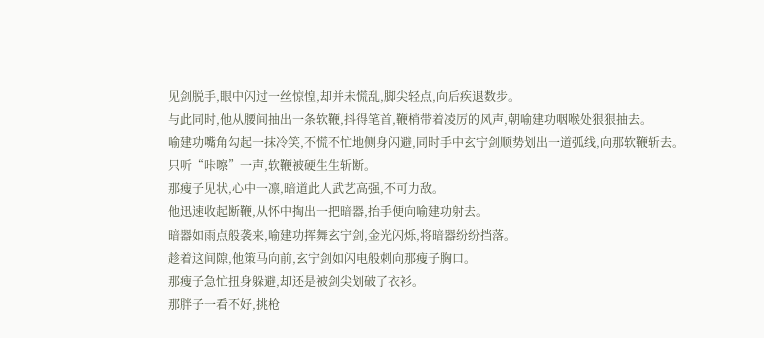见剑脱手,眼中闪过一丝惊惶,却并未慌乱,脚尖轻点,向后疾退数步。
与此同时,他从腰间抽出一条软鞭,抖得笔首,鞭梢带着凌厉的风声,朝喻建功咽喉处狠狠抽去。
喻建功嘴角勾起一抹冷笑,不慌不忙地侧身闪避,同时手中玄宁剑顺势划出一道弧线,向那软鞭斩去。
只听“咔嚓”一声,软鞭被硬生生斩断。
那瘦子见状,心中一凛,暗道此人武艺高强,不可力敌。
他迅速收起断鞭,从怀中掏出一把暗器,抬手便向喻建功射去。
暗器如雨点般袭来,喻建功挥舞玄宁剑,金光闪烁,将暗器纷纷挡落。
趁着这间隙,他策马向前,玄宁剑如闪电般刺向那瘦子胸口。
那瘦子急忙扭身躲避,却还是被剑尖划破了衣衫。
那胖子一看不好,挑枪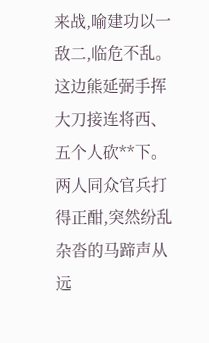来战,喻建功以一敌二,临危不乱。
这边熊延弼手挥大刀接连将西、五个人砍**下。
两人同众官兵打得正酣,突然纷乱杂沓的马蹄声从远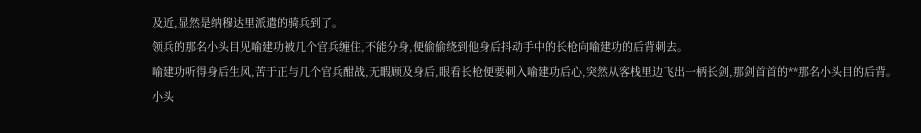及近,显然是纳穆达里派遣的骑兵到了。
领兵的那名小头目见喻建功被几个官兵缠住,不能分身,便偷偷绕到他身后抖动手中的长枪向喻建功的后背刺去。
喻建功听得身后生风,苦于正与几个官兵酣战,无暇顾及身后,眼看长枪便要刺入喻建功后心,突然从客栈里边飞出一柄长剑,那剑首首的**那名小头目的后背。
小头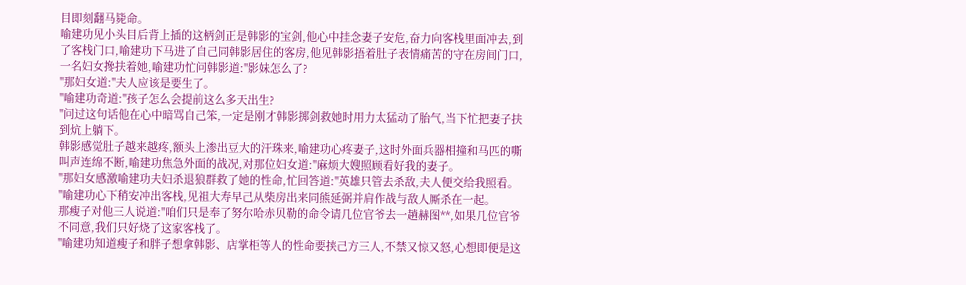目即刻翻马毙命。
喻建功见小头目后背上插的这柄剑正是韩影的宝剑,他心中挂念妻子安危,奋力向客栈里面冲去,到了客栈门口,喻建功下马进了自己同韩影居住的客房,他见韩影捂着肚子表情痛苦的守在房间门口,一名妇女搀扶着她,喻建功忙问韩影道:"影妹怎么了?
"那妇女道:"夫人应该是要生了。
"喻建功奇道:"孩子怎么会提前这么多天出生?
"问过这句话他在心中暗骂自己笨,一定是刚才韩影掷剑救她时用力太猛动了胎气,当下忙把妻子扶到炕上躺下。
韩影感觉肚子越来越疼,额头上渗出豆大的汗珠来,喻建功心疼妻子,这时外面兵器相撞和马匹的嘶叫声连绵不断,喻建功焦急外面的战况,对那位妇女道:"麻烦大嫂照顾看好我的妻子。
"那妇女感激喻建功夫妇杀退狼群救了她的性命,忙回答道:"英雄只管去杀敌,夫人便交给我照看。
"喻建功心下稍安冲出客栈,见祖大寿早己从柴房出来同熊延弼并肩作战与敌人厮杀在一起。
那瘦子对他三人说道:"咱们只是奉了努尔哈赤贝勒的命令请几位官爷去一趟赫图**,如果几位官爷不同意,我们只好烧了这家客栈了。
"喻建功知道瘦子和胖子想拿韩影、店掌柜等人的性命要挟己方三人,不禁又惊又怒,心想即便是这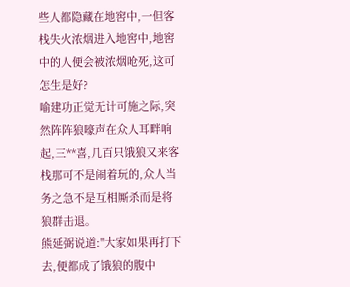些人都隐藏在地窖中,一但客栈失火浓烟进入地窖中,地窖中的人便会被浓烟呛死,这可怎生是好?
喻建功正觉无计可施之际,突然阵阵狼嚎声在众人耳畔响起,三**喜,几百只饿狼又来客栈那可不是闹着玩的,众人当务之急不是互相厮杀而是将狼群击退。
熊延弼说道:"大家如果再打下去,便都成了饿狼的腹中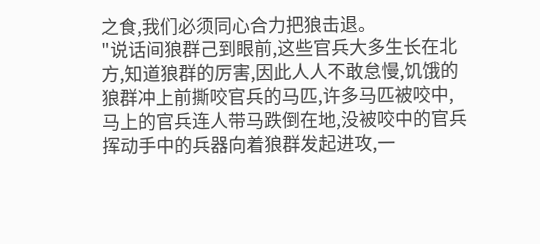之食,我们必须同心合力把狼击退。
"说话间狼群己到眼前,这些官兵大多生长在北方,知道狼群的厉害,因此人人不敢怠慢,饥饿的狼群冲上前撕咬官兵的马匹,许多马匹被咬中,马上的官兵连人带马跌倒在地,没被咬中的官兵挥动手中的兵器向着狼群发起进攻,一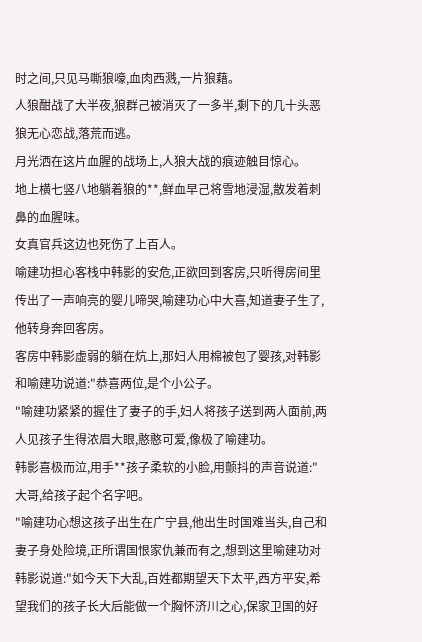时之间,只见马嘶狼嚎,血肉西溅,一片狼藉。
人狼酣战了大半夜,狼群己被消灭了一多半,剩下的几十头恶狼无心恋战,落荒而逃。
月光洒在这片血腥的战场上,人狼大战的痕迹触目惊心。
地上横七竖八地躺着狼的**,鲜血早己将雪地浸湿,散发着刺鼻的血腥味。
女真官兵这边也死伤了上百人。
喻建功担心客栈中韩影的安危,正欲回到客房,只听得房间里传出了一声响亮的婴儿啼哭,喻建功心中大喜,知道妻子生了,他转身奔回客房。
客房中韩影虚弱的躺在炕上,那妇人用棉被包了婴孩,对韩影和喻建功说道:"恭喜两位,是个小公子。
"喻建功紧紧的握住了妻子的手,妇人将孩子送到两人面前,两人见孩子生得浓眉大眼,憨憨可爱,像极了喻建功。
韩影喜极而泣,用手**孩子柔软的小脸,用颤抖的声音说道:"大哥,给孩子起个名字吧。
"喻建功心想这孩子出生在广宁县,他出生时国难当头,自己和妻子身处险境,正所谓国恨家仇兼而有之,想到这里喻建功对韩影说道:"如今天下大乱,百姓都期望天下太平,西方平安,希望我们的孩子长大后能做一个胸怀济川之心,保家卫国的好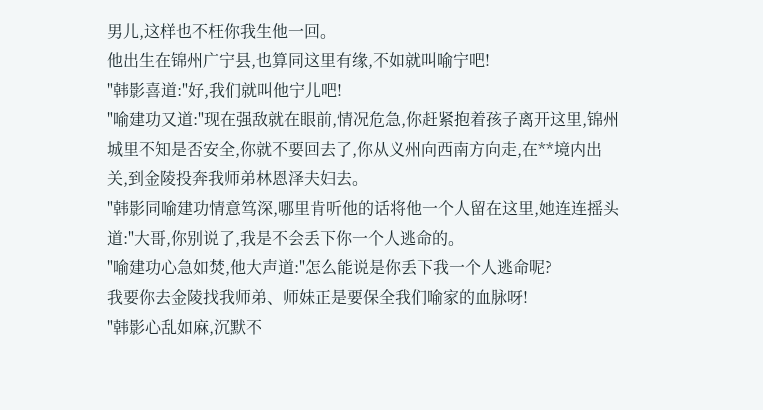男儿,这样也不枉你我生他一回。
他出生在锦州广宁县,也算同这里有缘,不如就叫喻宁吧!
"韩影喜道:"好,我们就叫他宁儿吧!
"喻建功又道:"现在强敌就在眼前,情况危急,你赶紧抱着孩子离开这里,锦州城里不知是否安全,你就不要回去了,你从义州向西南方向走,在**境内出关,到金陵投奔我师弟林恩泽夫妇去。
"韩影同喻建功情意笃深,哪里肯听他的话将他一个人留在这里,她连连摇头道:"大哥,你别说了,我是不会丢下你一个人逃命的。
"喻建功心急如焚,他大声道:"怎么能说是你丢下我一个人逃命呢?
我要你去金陵找我师弟、师妹正是要保全我们喻家的血脉呀!
"韩影心乱如麻,沉默不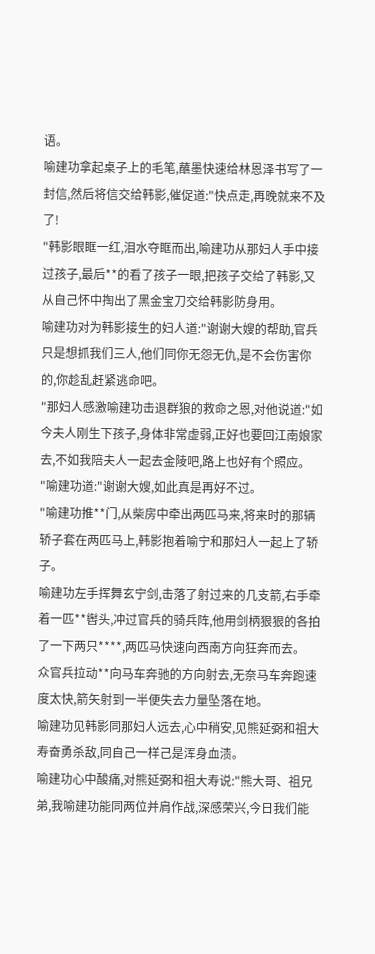语。
喻建功拿起桌子上的毛笔,蘸墨快速给林恩泽书写了一封信,然后将信交给韩影,催促道:"快点走,再晚就来不及了!
"韩影眼眶一红,泪水夺眶而出,喻建功从那妇人手中接过孩子,最后**的看了孩子一眼,把孩子交给了韩影,又从自己怀中掏出了黑金宝刀交给韩影防身用。
喻建功对为韩影接生的妇人道:"谢谢大嫂的帮助,官兵只是想抓我们三人,他们同你无怨无仇,是不会伤害你的,你趁乱赶紧逃命吧。
"那妇人感激喻建功击退群狼的救命之恩,对他说道:"如今夫人刚生下孩子,身体非常虚弱,正好也要回江南娘家去,不如我陪夫人一起去金陵吧,路上也好有个照应。
"喻建功道:"谢谢大嫂,如此真是再好不过。
"喻建功推**门,从柴房中牵出两匹马来,将来时的那辆轿子套在两匹马上,韩影抱着喻宁和那妇人一起上了轿子。
喻建功左手挥舞玄宁剑,击落了射过来的几支箭,右手牵着一匹**辔头,冲过官兵的骑兵阵,他用剑柄狠狠的各拍了一下两只****,两匹马快速向西南方向狂奔而去。
众官兵拉动**向马车奔驰的方向射去,无奈马车奔跑速度太快,箭矢射到一半便失去力量坠落在地。
喻建功见韩影同那妇人远去,心中稍安,见熊延弼和祖大寿奋勇杀敌,同自己一样己是浑身血渍。
喻建功心中酸痛,对熊延弼和祖大寿说:"熊大哥、祖兄弟,我喻建功能同两位并肩作战,深感荣兴,今日我们能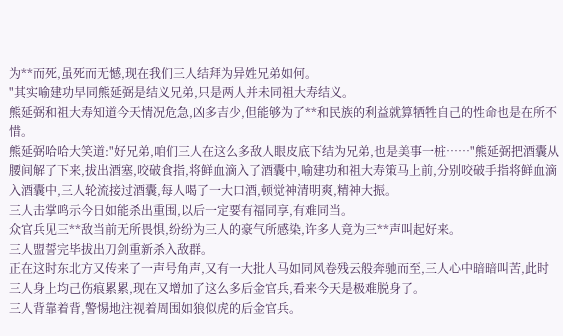为**而死,虽死而无憾,现在我们三人结拜为异姓兄弟如何。
"其实喻建功早同熊延弼是结义兄弟,只是两人并未同祖大寿结义。
熊延弼和祖大寿知道今天情况危急,凶多吉少,但能够为了**和民族的利益就算牺牲自己的性命也是在所不惜。
熊延弼哈哈大笑道:"好兄弟,咱们三人在这么多敌人眼皮底下结为兄弟,也是美事一桩……"熊延弼把酒囊从腰间解了下来,拔出酒塞,咬破食指,将鲜血滴入了酒囊中,喻建功和祖大寿策马上前,分别咬破手指将鲜血滴入酒囊中,三人轮流接过酒囊,每人喝了一大口酒,顿觉神清明爽,精神大振。
三人击掌鸣示今日如能杀出重围,以后一定要有福同享,有难同当。
众官兵见三**敌当前无所畏惧,纷纷为三人的豪气所感染,许多人竟为三**声叫起好来。
三人盟誓完毕拔出刀剑重新杀入敌群。
正在这时东北方又传来了一声号角声,又有一大批人马如同风卷残云般奔驰而至,三人心中暗暗叫苦,此时三人身上均己伤痕累累,现在又增加了这么多后金官兵,看来今天是极难脱身了。
三人背靠着背,警惕地注视着周围如狼似虎的后金官兵。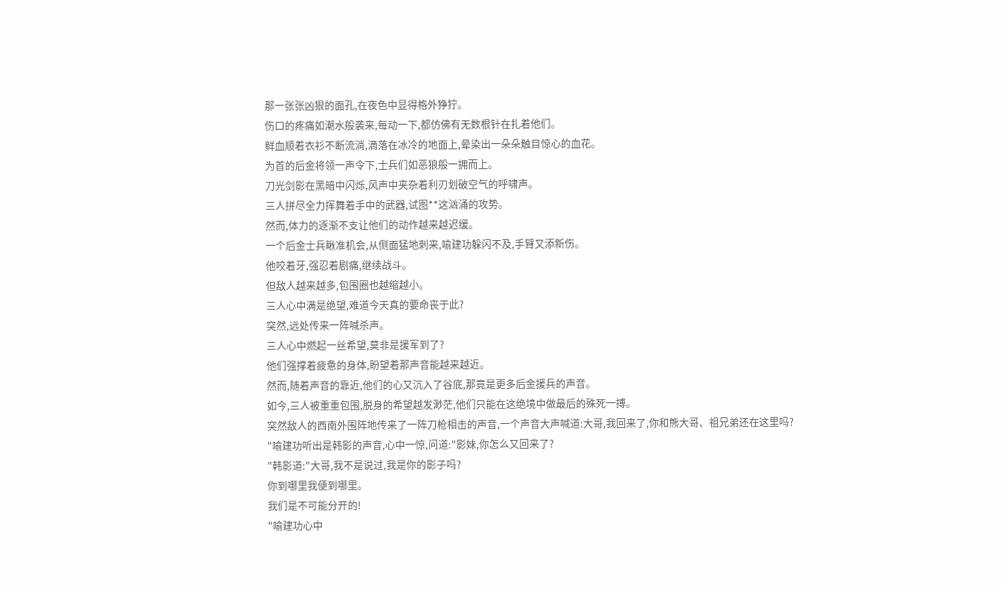那一张张凶狠的面孔,在夜色中显得格外狰狞。
伤口的疼痛如潮水般袭来,每动一下,都仿佛有无数根针在扎着他们。
鲜血顺着衣衫不断流淌,滴落在冰冷的地面上,晕染出一朵朵触目惊心的血花。
为首的后金将领一声令下,士兵们如恶狼般一拥而上。
刀光剑影在黑暗中闪烁,风声中夹杂着利刃划破空气的呼啸声。
三人拼尽全力挥舞着手中的武器,试图**这汹涌的攻势。
然而,体力的逐渐不支让他们的动作越来越迟缓。
一个后金士兵瞅准机会,从侧面猛地刺来,喻建功躲闪不及,手臂又添新伤。
他咬着牙,强忍着剧痛,继续战斗。
但敌人越来越多,包围圈也越缩越小。
三人心中满是绝望,难道今天真的要命丧于此?
突然,远处传来一阵喊杀声。
三人心中燃起一丝希望,莫非是援军到了?
他们强撑着疲惫的身体,盼望着那声音能越来越近。
然而,随着声音的靠近,他们的心又沉入了谷底,那竟是更多后金援兵的声音。
如今,三人被重重包围,脱身的希望越发渺茫,他们只能在这绝境中做最后的殊死一搏。
突然敌人的西南外围阵地传来了一阵刀枪相击的声音,一个声音大声喊道:大哥,我回来了,你和熊大哥、祖兄弟还在这里吗?
"喻建功听出是韩影的声音,心中一惊,问道:"影妹,你怎么又回来了?
"韩影道:"大哥,我不是说过,我是你的影子吗?
你到哪里我便到哪里。
我们是不可能分开的!
"喻建功心中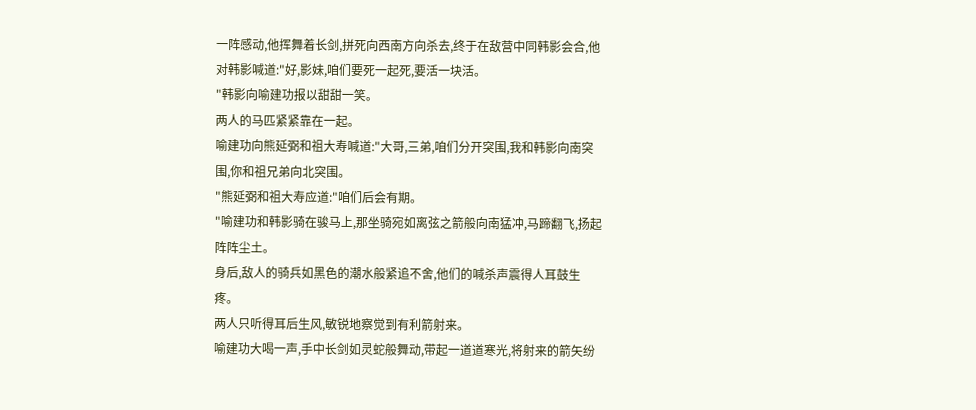一阵感动,他挥舞着长剑,拼死向西南方向杀去,终于在敌营中同韩影会合,他对韩影喊道:"好,影妹,咱们要死一起死,要活一块活。
"韩影向喻建功报以甜甜一笑。
两人的马匹紧紧靠在一起。
喻建功向熊延弼和祖大寿喊道:"大哥,三弟,咱们分开突围,我和韩影向南突围,你和祖兄弟向北突围。
"熊延弼和祖大寿应道:"咱们后会有期。
"喻建功和韩影骑在骏马上,那坐骑宛如离弦之箭般向南猛冲,马蹄翻飞,扬起阵阵尘土。
身后,敌人的骑兵如黑色的潮水般紧追不舍,他们的喊杀声震得人耳鼓生疼。
两人只听得耳后生风,敏锐地察觉到有利箭射来。
喻建功大喝一声,手中长剑如灵蛇般舞动,带起一道道寒光,将射来的箭矢纷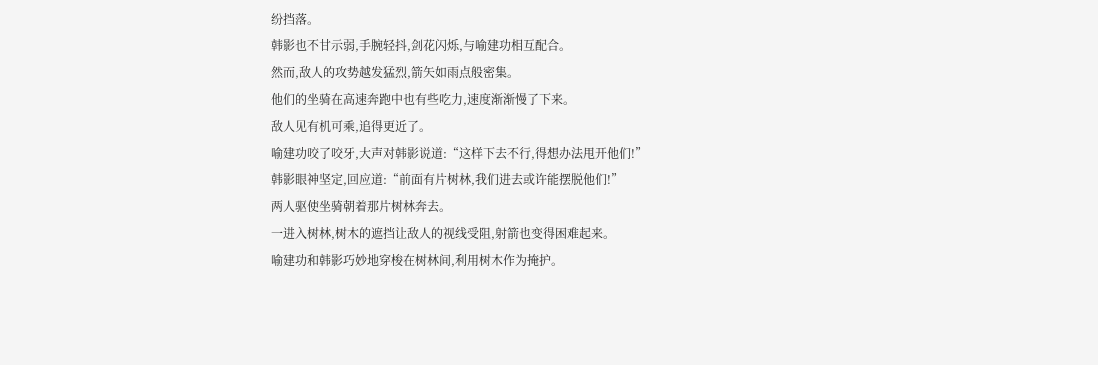纷挡落。
韩影也不甘示弱,手腕轻抖,剑花闪烁,与喻建功相互配合。
然而,敌人的攻势越发猛烈,箭矢如雨点般密集。
他们的坐骑在高速奔跑中也有些吃力,速度渐渐慢了下来。
敌人见有机可乘,追得更近了。
喻建功咬了咬牙,大声对韩影说道:“这样下去不行,得想办法甩开他们!”
韩影眼神坚定,回应道:“前面有片树林,我们进去或许能摆脱他们!”
两人驱使坐骑朝着那片树林奔去。
一进入树林,树木的遮挡让敌人的视线受阻,射箭也变得困难起来。
喻建功和韩影巧妙地穿梭在树林间,利用树木作为掩护。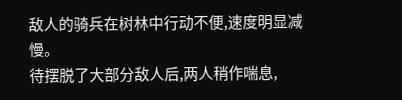敌人的骑兵在树林中行动不便,速度明显减慢。
待摆脱了大部分敌人后,两人稍作喘息,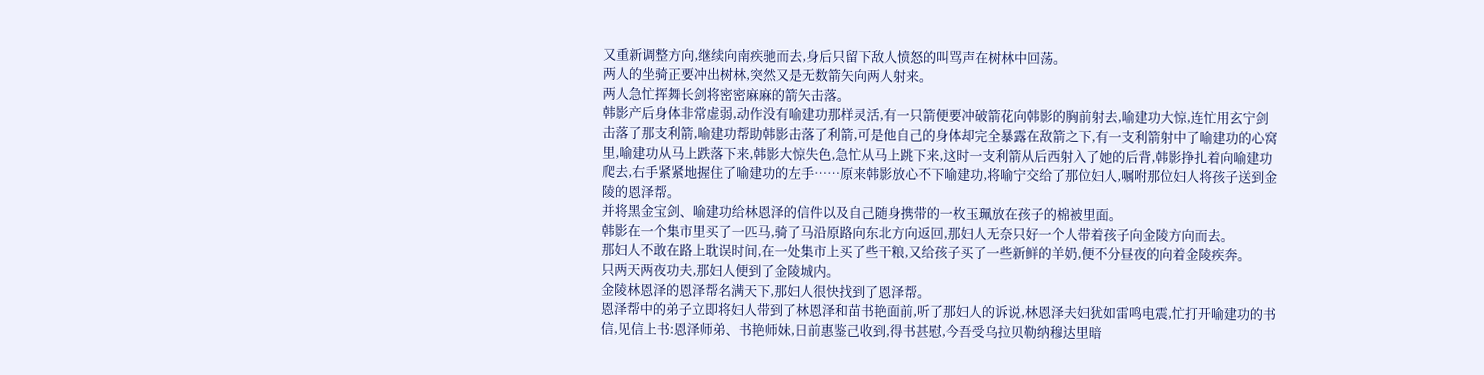又重新调整方向,继续向南疾驰而去,身后只留下敌人愤怒的叫骂声在树林中回荡。
两人的坐骑正要冲出树林,突然又是无数箭矢向两人射来。
两人急忙挥舞长剑将密密麻麻的箭矢击落。
韩影产后身体非常虚弱,动作没有喻建功那样灵活,有一只箭便要冲破箭花向韩影的胸前射去,喻建功大惊,连忙用玄宁剑击落了那支利箭,喻建功帮助韩影击落了利箭,可是他自己的身体却完全暴露在敌箭之下,有一支利箭射中了喻建功的心窝里,喻建功从马上跌落下来,韩影大惊失色,急忙从马上跳下来,这时一支利箭从后西射入了她的后背,韩影挣扎着向喻建功爬去,右手紧紧地握住了喻建功的左手……原来韩影放心不下喻建功,将喻宁交给了那位妇人,嘱咐那位妇人将孩子送到金陵的恩泽帮。
并将黑金宝剑、喻建功给林恩泽的信件以及自己随身携带的一枚玉珮放在孩子的棉被里面。
韩影在一个集市里买了一匹马,骑了马沿原路向东北方向返回,那妇人无奈只好一个人带着孩子向金陵方向而去。
那妇人不敢在路上耽误时间,在一处集市上买了些干粮,又给孩子买了一些新鲜的羊奶,便不分昼夜的向着金陵疾奔。
只两天两夜功夫,那妇人便到了金陵城内。
金陵林恩泽的恩泽帮名满天下,那妇人很快找到了恩泽帮。
恩泽帮中的弟子立即将妇人带到了林恩泽和苗书艳面前,听了那妇人的诉说,林恩泽夫妇犹如雷鸣电震,忙打开喻建功的书信,见信上书:恩泽师弟、书艳师妹,日前惠鉴己收到,得书甚慰,今吾受乌拉贝勒纳穆达里暗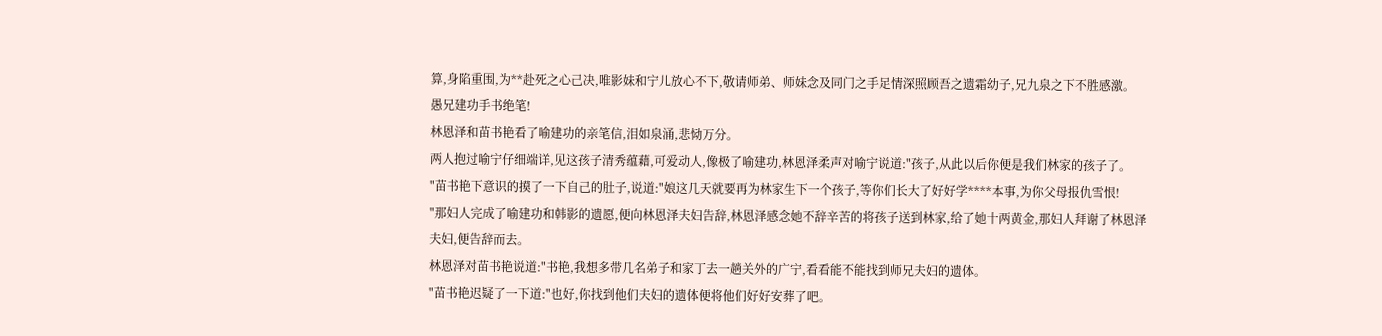算,身陷重围,为**赴死之心己决,唯影妹和宁儿放心不下,敬请师弟、师妹念及同门之手足情深照顾吾之遗霜幼子,兄九泉之下不胜感激。
愚兄建功手书绝笔!
林恩泽和苗书艳看了喻建功的亲笔信,泪如泉涌,悲恸万分。
两人抱过喻宁仔细端详,见这孩子清秀蕴藉,可爱动人,像极了喻建功,林恩泽柔声对喻宁说道:"孩子,从此以后你便是我们林家的孩子了。
"苗书艳下意识的摸了一下自己的肚子,说道:"娘这几天就要再为林家生下一个孩子,等你们长大了好好学****本事,为你父母报仇雪恨!
"那妇人完成了喻建功和韩影的遗愿,便向林恩泽夫妇告辞,林恩泽感念她不辞辛苦的将孩子送到林家,给了她十两黄金,那妇人拜谢了林恩泽夫妇,便告辞而去。
林恩泽对苗书艳说道:"书艳,我想多带几名弟子和家丁去一趟关外的广宁,看看能不能找到师兄夫妇的遗体。
"苗书艳迟疑了一下道:"也好,你找到他们夫妇的遗体便将他们好好安葬了吧。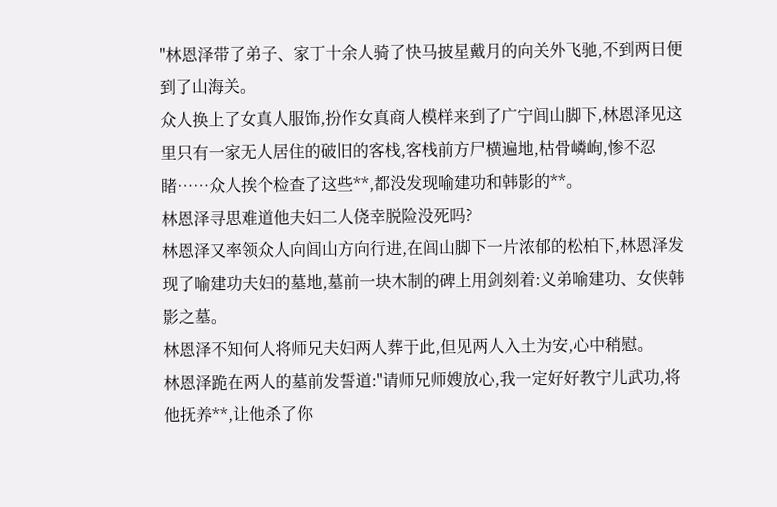"林恩泽带了弟子、家丁十余人骑了快马披星戴月的向关外飞驰,不到两日便到了山海关。
众人换上了女真人服饰,扮作女真商人模样来到了广宁闾山脚下,林恩泽见这里只有一家无人居住的破旧的客栈,客栈前方尸横遍地,枯骨嶙峋,惨不忍睹……众人挨个检查了这些**,都没发现喻建功和韩影的**。
林恩泽寻思难道他夫妇二人侥幸脱险没死吗?
林恩泽又率领众人向闾山方向行进,在闾山脚下一片浓郁的松柏下,林恩泽发现了喻建功夫妇的墓地,墓前一块木制的碑上用剑刻着:义弟喻建功、女侠韩影之墓。
林恩泽不知何人将师兄夫妇两人葬于此,但见两人入土为安,心中稍慰。
林恩泽跪在两人的墓前发誓道:"请师兄师嫂放心,我一定好好教宁儿武功,将他抚养**,让他杀了你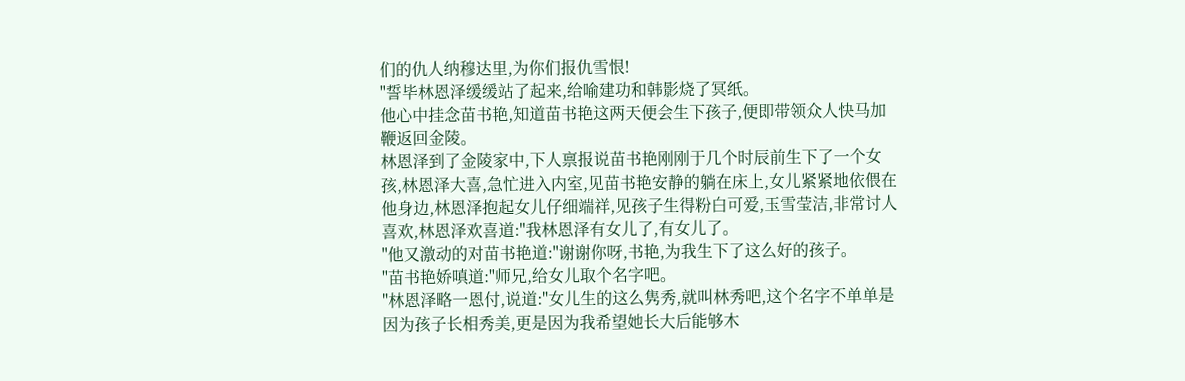们的仇人纳穆达里,为你们报仇雪恨!
"誓毕林恩泽缓缓站了起来,给喻建功和韩影烧了冥纸。
他心中挂念苗书艳,知道苗书艳这两天便会生下孩子,便即带领众人快马加鞭返回金陵。
林恩泽到了金陵家中,下人禀报说苗书艳刚刚于几个时辰前生下了一个女孩,林恩泽大喜,急忙进入内室,见苗书艳安静的躺在床上,女儿紧紧地依偎在他身边,林恩泽抱起女儿仔细端祥,见孩子生得粉白可爱,玉雪莹洁,非常讨人喜欢,林恩泽欢喜道:"我林恩泽有女儿了,有女儿了。
"他又激动的对苗书艳道:"谢谢你呀,书艳,为我生下了这么好的孩子。
"苗书艳娇嗔道:"师兄,给女儿取个名字吧。
"林恩泽略一恩付,说道:"女儿生的这么隽秀,就叫林秀吧,这个名字不单单是因为孩子长相秀美,更是因为我希望她长大后能够木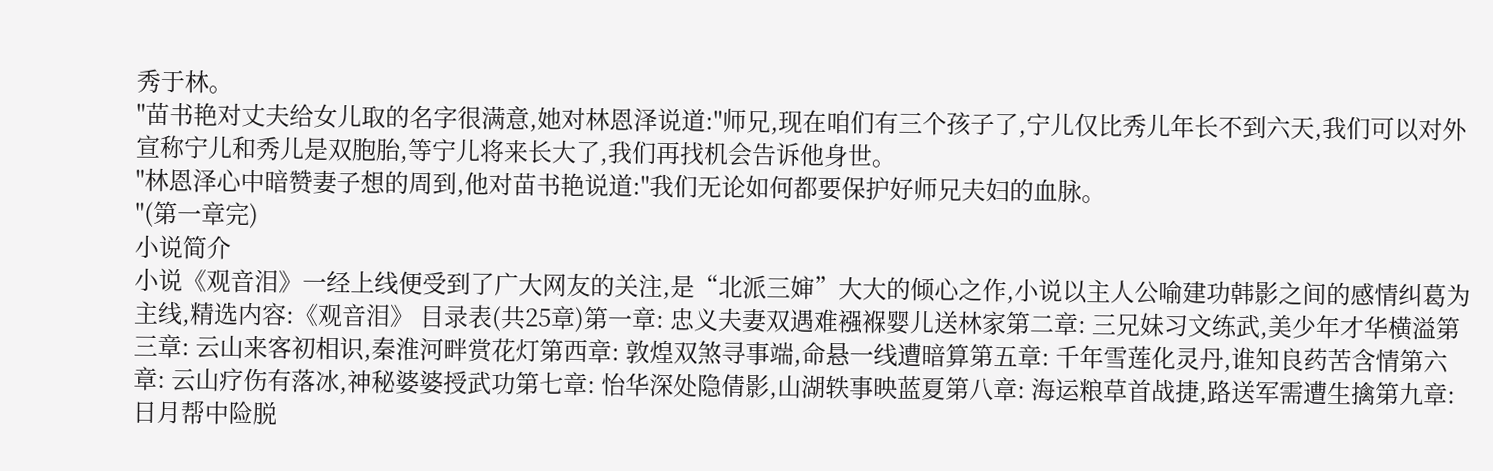秀于林。
"苗书艳对丈夫给女儿取的名字很满意,她对林恩泽说道:"师兄,现在咱们有三个孩子了,宁儿仅比秀儿年长不到六天,我们可以对外宣称宁儿和秀儿是双胞胎,等宁儿将来长大了,我们再找机会告诉他身世。
"林恩泽心中暗赞妻子想的周到,他对苗书艳说道:"我们无论如何都要保护好师兄夫妇的血脉。
"(第一章完)
小说简介
小说《观音泪》一经上线便受到了广大网友的关注,是“北派三婶”大大的倾心之作,小说以主人公喻建功韩影之间的感情纠葛为主线,精选内容:《观音泪》 目录表(共25章)第一章: 忠义夫妻双遇难襁褓婴儿送林家第二章: 三兄妹习文练武,美少年才华横溢第三章: 云山来客初相识,秦淮河畔赏花灯第西章: 敦煌双煞寻事端,命悬一线遭暗算第五章: 千年雪莲化灵丹,谁知良药苦含情第六章: 云山疗伤有落冰,神秘婆婆授武功第七章: 怡华深处隐倩影,山湖轶事映蓝夏第八章: 海运粮草首战捷,路送军需遭生擒第九章: 日月帮中险脱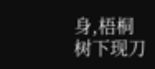身,梧桐树下现刀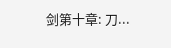剑第十章: 刀...